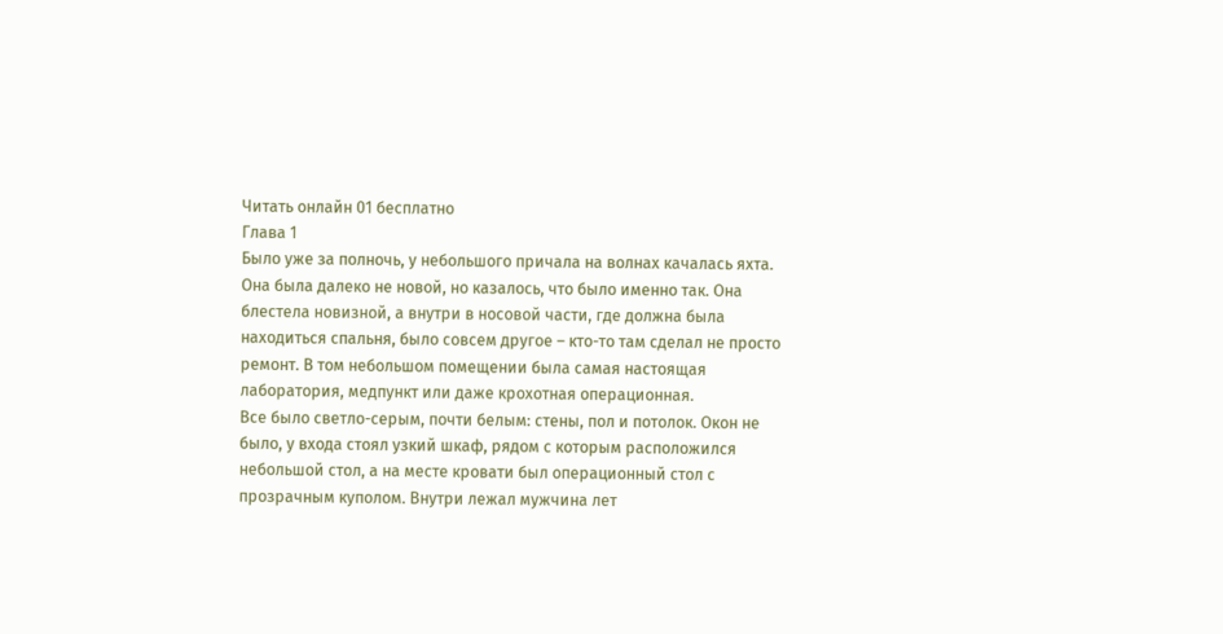Читать онлайн 01 бесплатно
Глава 1
Было уже за полночь, у небольшого причала на волнах качалась яхта. Она была далеко не новой, но казалось, что было именно так. Она блестела новизной, а внутри в носовой части, где должна была находиться спальня, было совсем другое – кто-то там сделал не просто ремонт. В том небольшом помещении была самая настоящая лаборатория, медпункт или даже крохотная операционная.
Все было светло-серым, почти белым: стены, пол и потолок. Окон не было, у входа стоял узкий шкаф, рядом с которым расположился небольшой стол, а на месте кровати был операционный стол с прозрачным куполом. Внутри лежал мужчина лет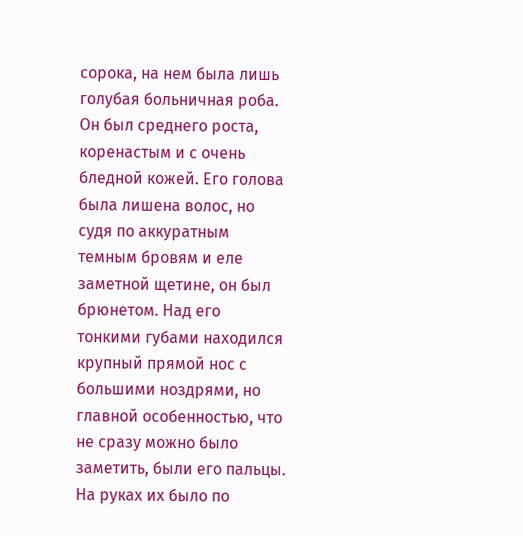сорока, на нем была лишь голубая больничная роба.
Он был среднего роста, коренастым и с очень бледной кожей. Его голова была лишена волос, но судя по аккуратным темным бровям и еле заметной щетине, он был брюнетом. Над его тонкими губами находился крупный прямой нос с большими ноздрями, но главной особенностью, что не сразу можно было заметить, были его пальцы. На руках их было по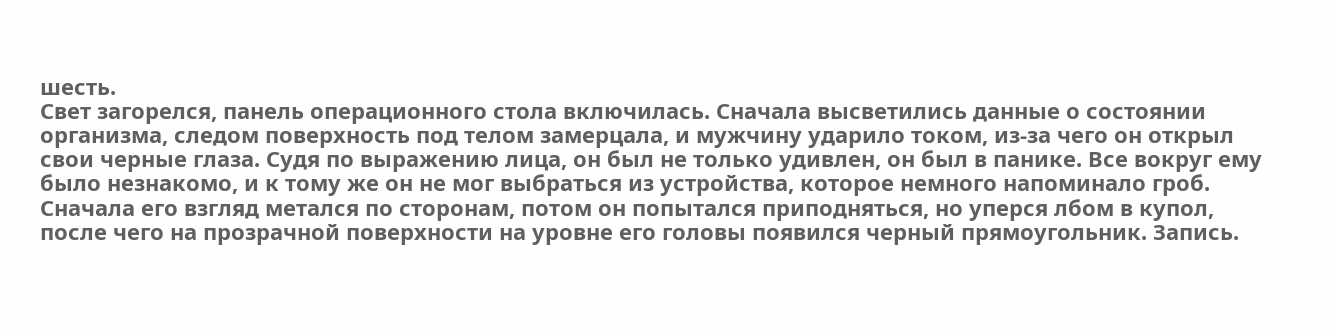шесть.
Свет загорелся, панель операционного стола включилась. Сначала высветились данные о состоянии организма, следом поверхность под телом замерцала, и мужчину ударило током, из-за чего он открыл свои черные глаза. Судя по выражению лица, он был не только удивлен, он был в панике. Все вокруг ему было незнакомо, и к тому же он не мог выбраться из устройства, которое немного напоминало гроб.
Сначала его взгляд метался по сторонам, потом он попытался приподняться, но уперся лбом в купол, после чего на прозрачной поверхности на уровне его головы появился черный прямоугольник. Запись.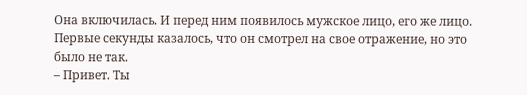Она включилась. И перед ним появилось мужское лицо, его же лицо. Первые секунды казалось, что он смотрел на свое отражение, но это было не так.
– Привет. Ты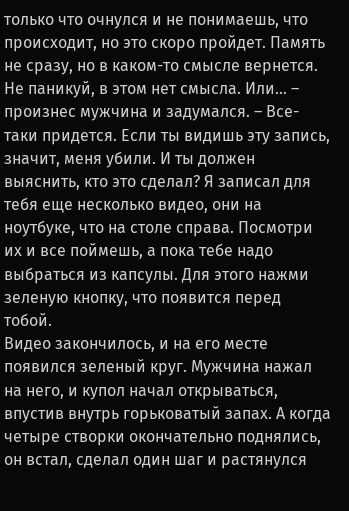только что очнулся и не понимаешь, что происходит, но это скоро пройдет. Память не сразу, но в каком-то смысле вернется. Не паникуй, в этом нет смысла. Или… – произнес мужчина и задумался. – Все-таки придется. Если ты видишь эту запись, значит, меня убили. И ты должен выяснить, кто это сделал? Я записал для тебя еще несколько видео, они на ноутбуке, что на столе справа. Посмотри их и все поймешь, а пока тебе надо выбраться из капсулы. Для этого нажми зеленую кнопку, что появится перед тобой.
Видео закончилось, и на его месте появился зеленый круг. Мужчина нажал на него, и купол начал открываться, впустив внутрь горьковатый запах. А когда четыре створки окончательно поднялись, он встал, сделал один шаг и растянулся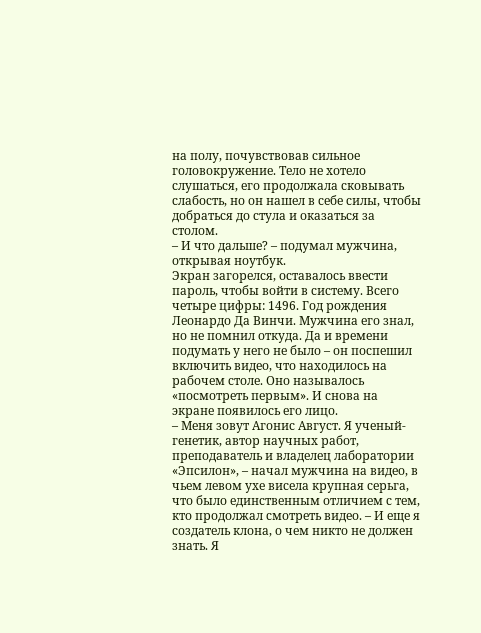на полу, почувствовав сильное головокружение. Тело не хотело слушаться, его продолжала сковывать слабость, но он нашел в себе силы, чтобы добраться до стула и оказаться за столом.
– И что дальше? – подумал мужчина, открывая ноутбук.
Экран загорелся, оставалось ввести пароль, чтобы войти в систему. Всего четыре цифры: 1496. Год рождения Леонардо Да Винчи. Мужчина его знал, но не помнил откуда. Да и времени подумать у него не было – он поспешил включить видео, что находилось на рабочем столе. Оно называлось «посмотреть первым». И снова на экране появилось его лицо.
– Меня зовут Агонис Август. Я ученый-генетик, автор научных работ, преподаватель и владелец лаборатории «Эпсилон», – начал мужчина на видео, в чьем левом ухе висела крупная серьга, что было единственным отличием с тем, кто продолжал смотреть видео. – И еще я создатель клона, о чем никто не должен знать. Я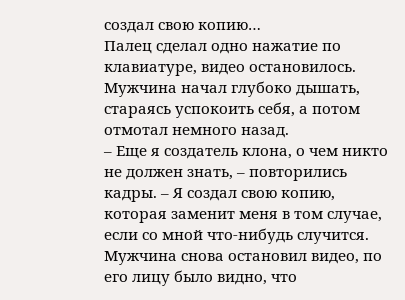создал свою копию…
Палец сделал одно нажатие по клавиатуре, видео остановилось. Мужчина начал глубоко дышать, стараясь успокоить себя, а потом отмотал немного назад.
– Еще я создатель клона, о чем никто не должен знать, – повторились кадры. – Я создал свою копию, которая заменит меня в том случае, если со мной что-нибудь случится.
Мужчина снова остановил видео, по его лицу было видно, что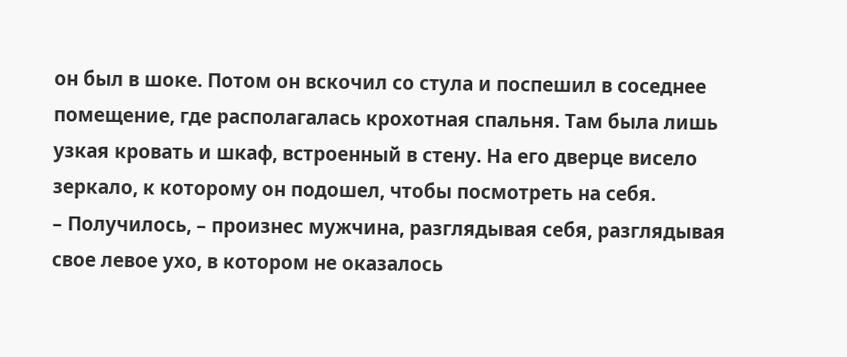он был в шоке. Потом он вскочил со стула и поспешил в соседнее помещение, где располагалась крохотная спальня. Там была лишь узкая кровать и шкаф, встроенный в стену. На его дверце висело зеркало, к которому он подошел, чтобы посмотреть на себя.
– Получилось, – произнес мужчина, разглядывая себя, разглядывая свое левое ухо, в котором не оказалось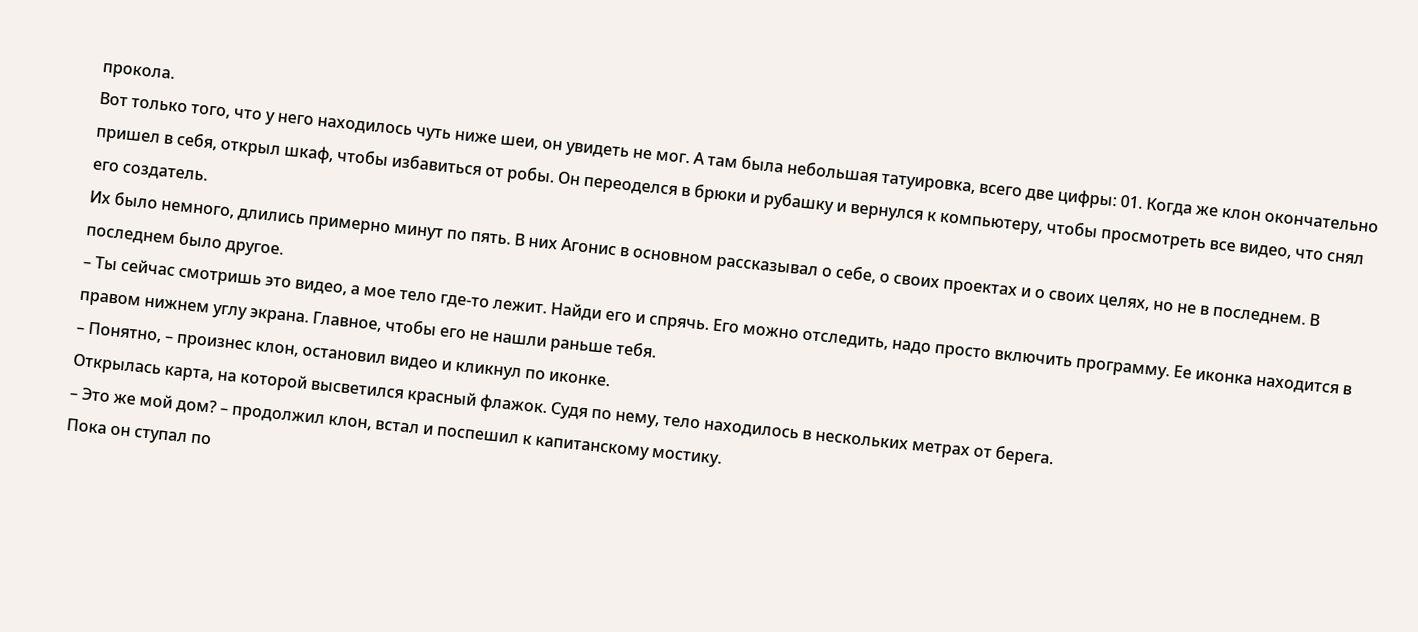прокола.
Вот только того, что у него находилось чуть ниже шеи, он увидеть не мог. А там была небольшая татуировка, всего две цифры: 01. Когда же клон окончательно пришел в себя, открыл шкаф, чтобы избавиться от робы. Он переоделся в брюки и рубашку и вернулся к компьютеру, чтобы просмотреть все видео, что снял его создатель.
Их было немного, длились примерно минут по пять. В них Агонис в основном рассказывал о себе, о своих проектах и о своих целях, но не в последнем. В последнем было другое.
– Ты сейчас смотришь это видео, а мое тело где-то лежит. Найди его и спрячь. Его можно отследить, надо просто включить программу. Ее иконка находится в правом нижнем углу экрана. Главное, чтобы его не нашли раньше тебя.
– Понятно, – произнес клон, остановил видео и кликнул по иконке.
Открылась карта, на которой высветился красный флажок. Судя по нему, тело находилось в нескольких метрах от берега.
– Это же мой дом? – продолжил клон, встал и поспешил к капитанскому мостику.
Пока он ступал по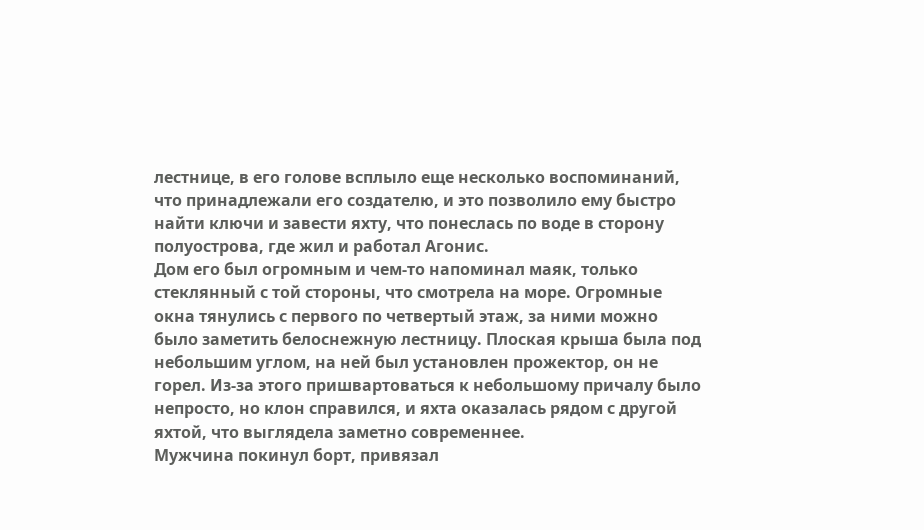лестнице, в его голове всплыло еще несколько воспоминаний, что принадлежали его создателю, и это позволило ему быстро найти ключи и завести яхту, что понеслась по воде в сторону полуострова, где жил и работал Агонис.
Дом его был огромным и чем-то напоминал маяк, только стеклянный с той стороны, что смотрела на море. Огромные окна тянулись с первого по четвертый этаж, за ними можно было заметить белоснежную лестницу. Плоская крыша была под небольшим углом, на ней был установлен прожектор, он не горел. Из-за этого пришвартоваться к небольшому причалу было непросто, но клон справился, и яхта оказалась рядом с другой яхтой, что выглядела заметно современнее.
Мужчина покинул борт, привязал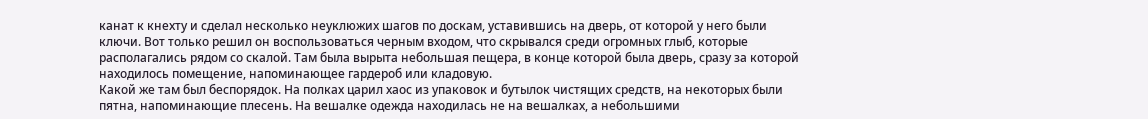канат к кнехту и сделал несколько неуклюжих шагов по доскам, уставившись на дверь, от которой у него были ключи. Вот только решил он воспользоваться черным входом, что скрывался среди огромных глыб, которые располагались рядом со скалой. Там была вырыта небольшая пещера, в конце которой была дверь, сразу за которой находилось помещение, напоминающее гардероб или кладовую.
Какой же там был беспорядок. На полках царил хаос из упаковок и бутылок чистящих средств, на некоторых были пятна, напоминающие плесень. На вешалке одежда находилась не на вешалках, а небольшими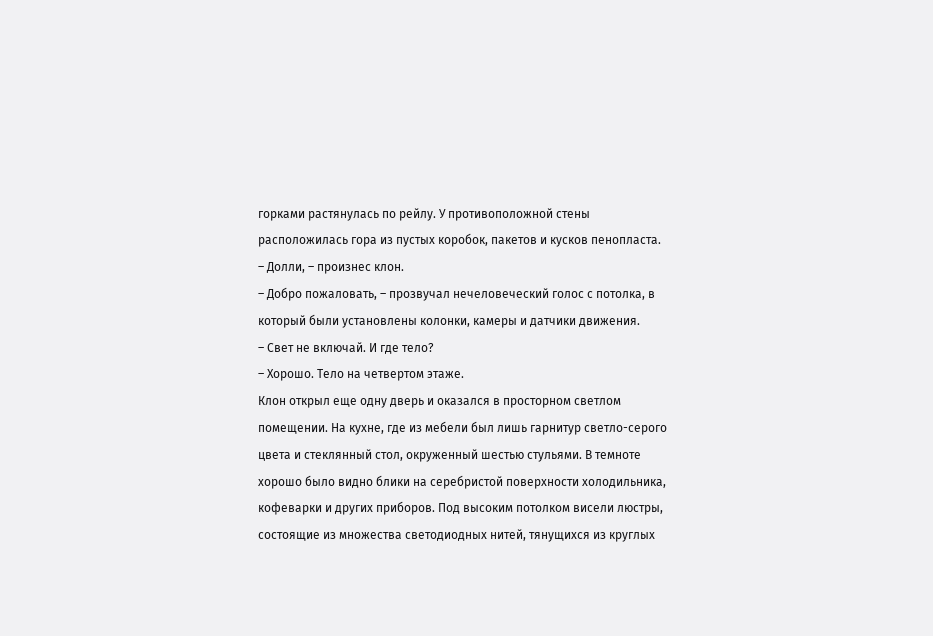горками растянулась по рейлу. У противоположной стены расположилась гора из пустых коробок, пакетов и кусков пенопласта.
– Долли, – произнес клон.
– Добро пожаловать, – прозвучал нечеловеческий голос с потолка, в который были установлены колонки, камеры и датчики движения.
– Свет не включай. И где тело?
– Хорошо. Тело на четвертом этаже.
Клон открыл еще одну дверь и оказался в просторном светлом помещении. На кухне, где из мебели был лишь гарнитур светло-серого цвета и стеклянный стол, окруженный шестью стульями. В темноте хорошо было видно блики на серебристой поверхности холодильника, кофеварки и других приборов. Под высоким потолком висели люстры, состоящие из множества светодиодных нитей, тянущихся из круглых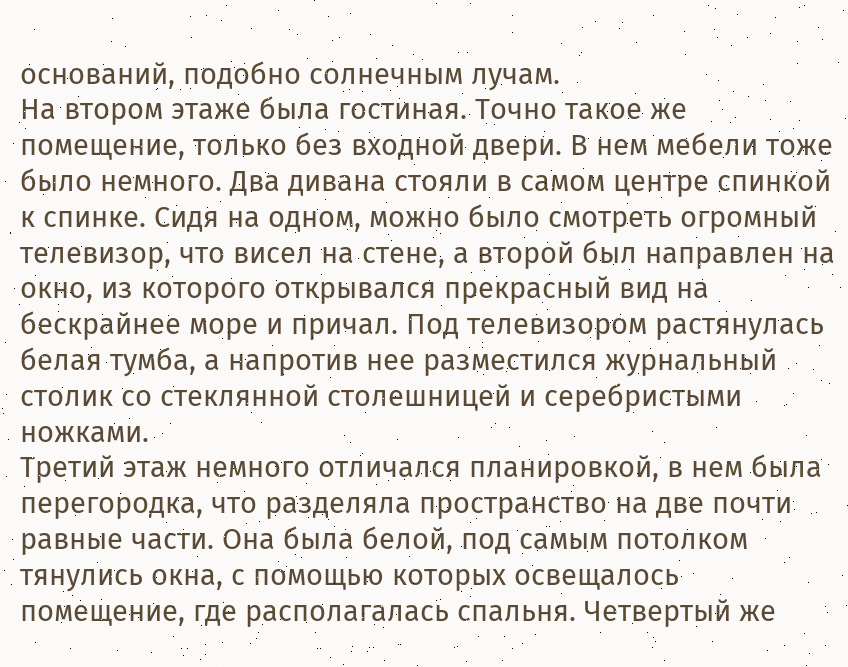оснований, подобно солнечным лучам.
На втором этаже была гостиная. Точно такое же помещение, только без входной двери. В нем мебели тоже было немного. Два дивана стояли в самом центре спинкой к спинке. Сидя на одном, можно было смотреть огромный телевизор, что висел на стене, а второй был направлен на окно, из которого открывался прекрасный вид на бескрайнее море и причал. Под телевизором растянулась белая тумба, а напротив нее разместился журнальный столик со стеклянной столешницей и серебристыми ножками.
Третий этаж немного отличался планировкой, в нем была перегородка, что разделяла пространство на две почти равные части. Она была белой, под самым потолком тянулись окна, с помощью которых освещалось помещение, где располагалась спальня. Четвертый же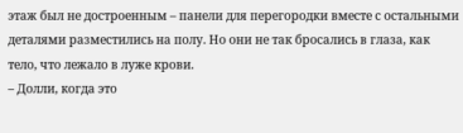этаж был не достроенным – панели для перегородки вместе с остальными деталями разместились на полу. Но они не так бросались в глаза, как тело, что лежало в луже крови.
– Долли, когда это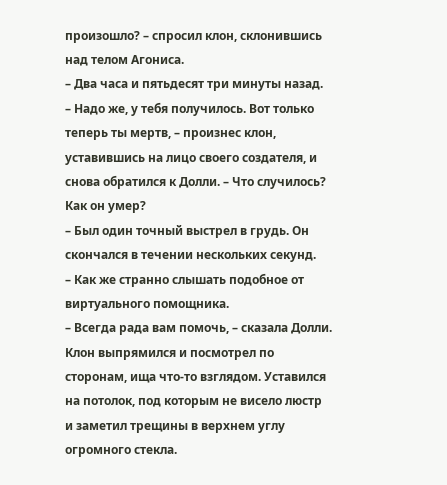произошло? – спросил клон, склонившись над телом Агониса.
– Два часа и пятьдесят три минуты назад.
– Надо же, у тебя получилось. Вот только теперь ты мертв, – произнес клон, уставившись на лицо своего создателя, и снова обратился к Долли. – Что случилось? Как он умер?
– Был один точный выстрел в грудь. Он скончался в течении нескольких секунд.
– Как же странно слышать подобное от виртуального помощника.
– Всегда рада вам помочь, – сказала Долли.
Клон выпрямился и посмотрел по сторонам, ища что-то взглядом. Уставился на потолок, под которым не висело люстр и заметил трещины в верхнем углу огромного стекла.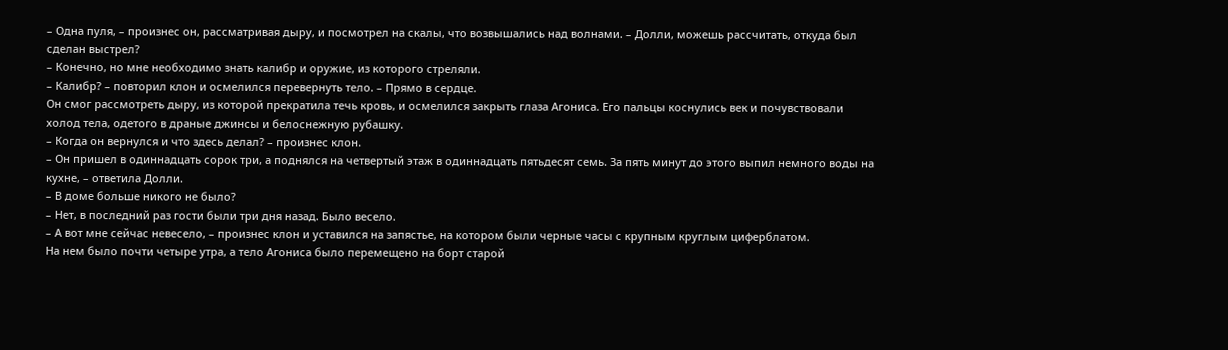– Одна пуля, – произнес он, рассматривая дыру, и посмотрел на скалы, что возвышались над волнами. – Долли, можешь рассчитать, откуда был сделан выстрел?
– Конечно, но мне необходимо знать калибр и оружие, из которого стреляли.
– Калибр? – повторил клон и осмелился перевернуть тело. – Прямо в сердце.
Он смог рассмотреть дыру, из которой прекратила течь кровь, и осмелился закрыть глаза Агониса. Его пальцы коснулись век и почувствовали холод тела, одетого в драные джинсы и белоснежную рубашку.
– Когда он вернулся и что здесь делал? – произнес клон.
– Он пришел в одиннадцать сорок три, а поднялся на четвертый этаж в одиннадцать пятьдесят семь. За пять минут до этого выпил немного воды на кухне, – ответила Долли.
– В доме больше никого не было?
– Нет, в последний раз гости были три дня назад. Было весело.
– А вот мне сейчас невесело, – произнес клон и уставился на запястье, на котором были черные часы с крупным круглым циферблатом.
На нем было почти четыре утра, а тело Агониса было перемещено на борт старой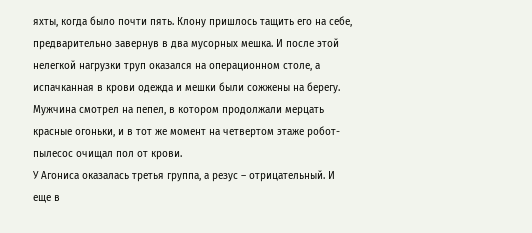яхты, когда было почти пять. Клону пришлось тащить его на себе, предварительно завернув в два мусорных мешка. И после этой нелегкой нагрузки труп оказался на операционном столе, а испачканная в крови одежда и мешки были сожжены на берегу. Мужчина смотрел на пепел, в котором продолжали мерцать красные огоньки, и в тот же момент на четвертом этаже робот-пылесос очищал пол от крови.
У Агониса оказалась третья группа, а резус – отрицательный. И еще в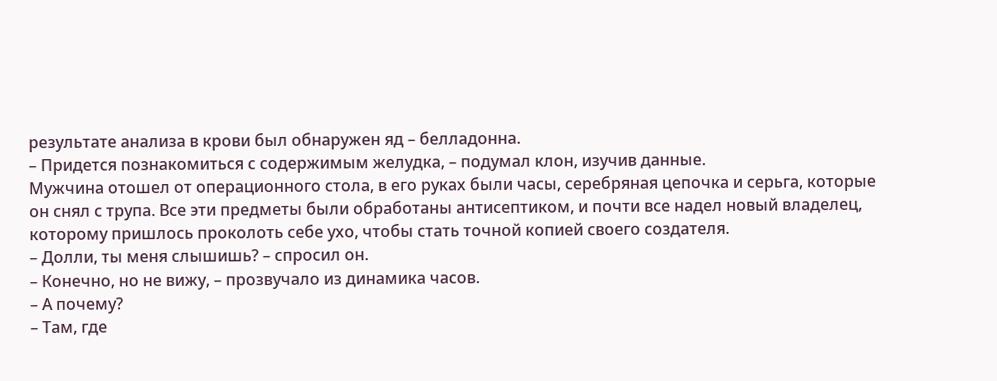результате анализа в крови был обнаружен яд – белладонна.
– Придется познакомиться с содержимым желудка, – подумал клон, изучив данные.
Мужчина отошел от операционного стола, в его руках были часы, серебряная цепочка и серьга, которые он снял с трупа. Все эти предметы были обработаны антисептиком, и почти все надел новый владелец, которому пришлось проколоть себе ухо, чтобы стать точной копией своего создателя.
– Долли, ты меня слышишь? – спросил он.
– Конечно, но не вижу, – прозвучало из динамика часов.
– А почему?
– Там, где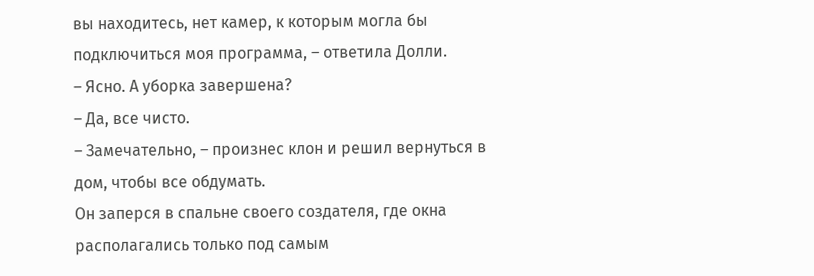вы находитесь, нет камер, к которым могла бы подключиться моя программа, – ответила Долли.
– Ясно. А уборка завершена?
– Да, все чисто.
– Замечательно, – произнес клон и решил вернуться в дом, чтобы все обдумать.
Он заперся в спальне своего создателя, где окна располагались только под самым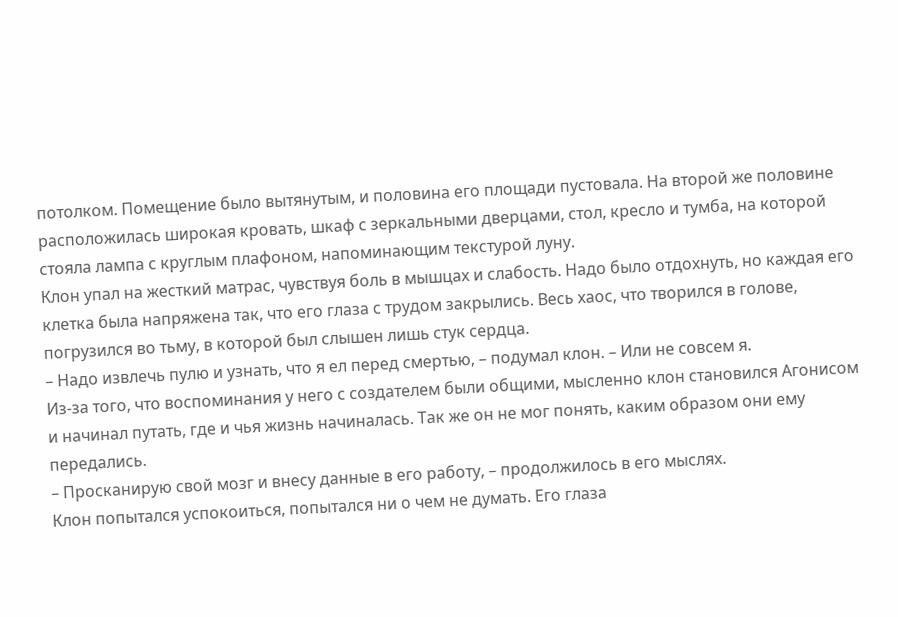потолком. Помещение было вытянутым, и половина его площади пустовала. На второй же половине расположилась широкая кровать, шкаф с зеркальными дверцами, стол, кресло и тумба, на которой стояла лампа с круглым плафоном, напоминающим текстурой луну.
Клон упал на жесткий матрас, чувствуя боль в мышцах и слабость. Надо было отдохнуть, но каждая его клетка была напряжена так, что его глаза с трудом закрылись. Весь хаос, что творился в голове, погрузился во тьму, в которой был слышен лишь стук сердца.
– Надо извлечь пулю и узнать, что я ел перед смертью, – подумал клон. – Или не совсем я.
Из-за того, что воспоминания у него с создателем были общими, мысленно клон становился Агонисом и начинал путать, где и чья жизнь начиналась. Так же он не мог понять, каким образом они ему передались.
– Просканирую свой мозг и внесу данные в его работу, – продолжилось в его мыслях.
Клон попытался успокоиться, попытался ни о чем не думать. Его глаза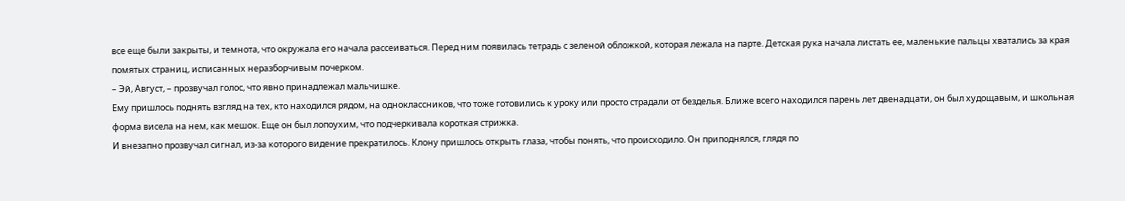все еще были закрыты, и темнота, что окружала его начала рассеиваться. Перед ним появилась тетрадь с зеленой обложкой, которая лежала на парте. Детская рука начала листать ее, маленькие пальцы хватались за края помятых страниц, исписанных неразборчивым почерком.
– Эй, Август, – прозвучал голос, что явно принадлежал мальчишке.
Ему пришлось поднять взгляд на тех, кто находился рядом, на одноклассников, что тоже готовились к уроку или просто страдали от безделья. Ближе всего находился парень лет двенадцати, он был худощавым, и школьная форма висела на нем, как мешок. Еще он был лопоухим, что подчеркивала короткая стрижка.
И внезапно прозвучал сигнал, из-за которого видение прекратилось. Клону пришлось открыть глаза, чтобы понять, что происходило. Он приподнялся, глядя по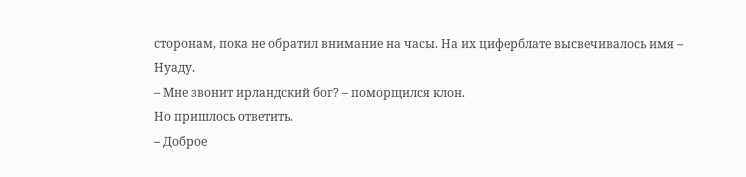сторонам, пока не обратил внимание на часы. На их циферблате высвечивалось имя – Нуаду.
– Мне звонит ирландский бог? – поморщился клон.
Но пришлось ответить.
– Доброе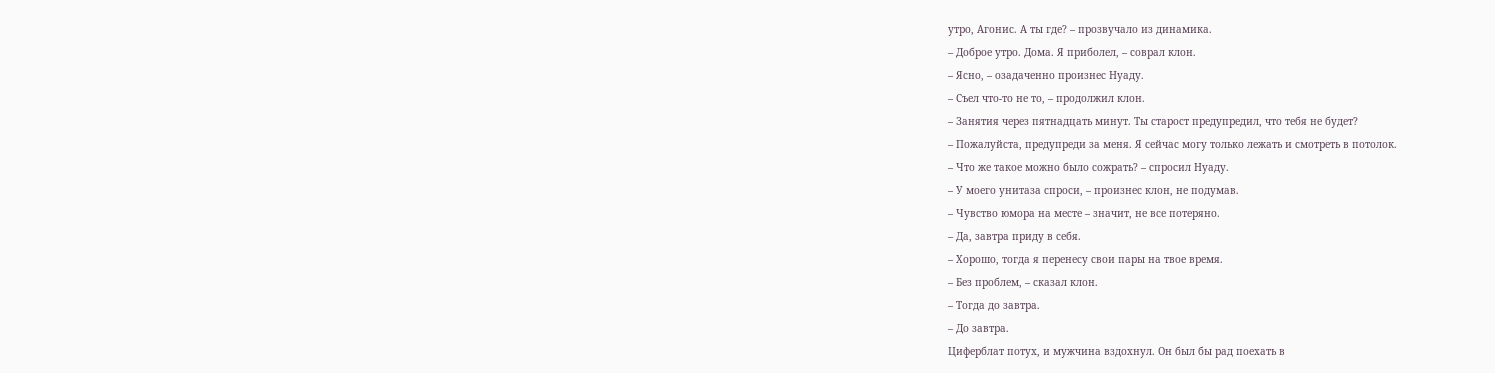утро, Агонис. А ты где? – прозвучало из динамика.
– Доброе утро. Дома. Я приболел, – соврал клон.
– Ясно, – озадаченно произнес Нуаду.
– Съел что-то не то, – продолжил клон.
– Занятия через пятнадцать минут. Ты старост предупредил, что тебя не будет?
– Пожалуйста, предупреди за меня. Я сейчас могу только лежать и смотреть в потолок.
– Что же такое можно было сожрать? – спросил Нуаду.
– У моего унитаза спроси, – произнес клон, не подумав.
– Чувство юмора на месте – значит, не все потеряно.
– Да, завтра приду в себя.
– Хорошо, тогда я перенесу свои пары на твое время.
– Без проблем, – сказал клон.
– Тогда до завтра.
– До завтра.
Циферблат потух, и мужчина вздохнул. Он был бы рад поехать в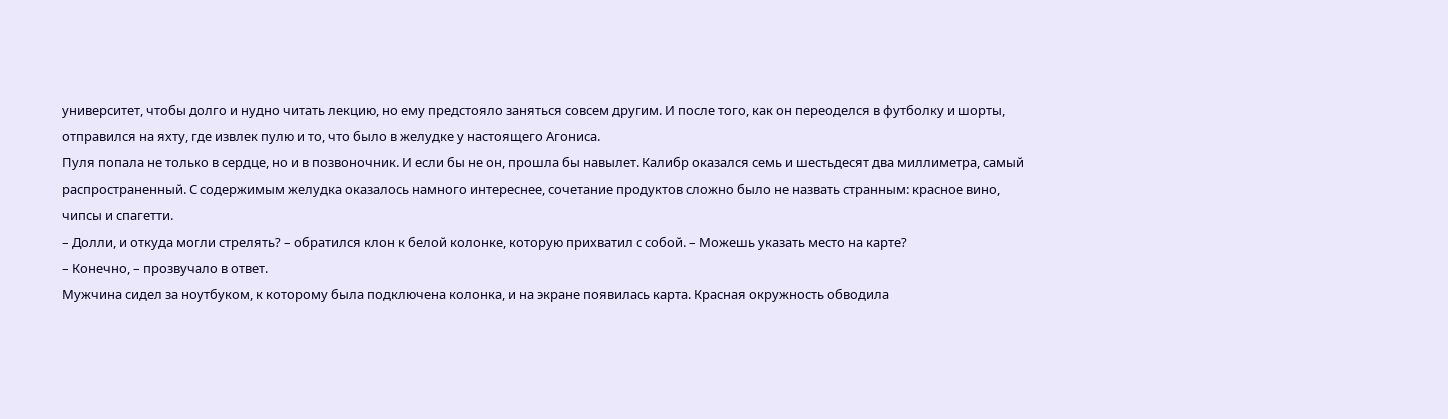университет, чтобы долго и нудно читать лекцию, но ему предстояло заняться совсем другим. И после того, как он переоделся в футболку и шорты, отправился на яхту, где извлек пулю и то, что было в желудке у настоящего Агониса.
Пуля попала не только в сердце, но и в позвоночник. И если бы не он, прошла бы навылет. Калибр оказался семь и шестьдесят два миллиметра, самый распространенный. С содержимым желудка оказалось намного интереснее, сочетание продуктов сложно было не назвать странным: красное вино, чипсы и спагетти.
– Долли, и откуда могли стрелять? – обратился клон к белой колонке, которую прихватил с собой. – Можешь указать место на карте?
– Конечно, – прозвучало в ответ.
Мужчина сидел за ноутбуком, к которому была подключена колонка, и на экране появилась карта. Красная окружность обводила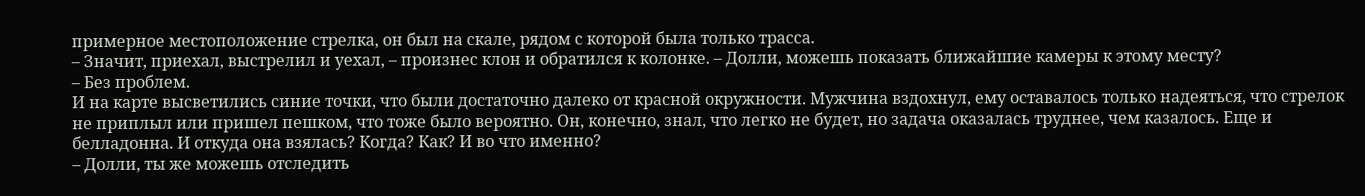примерное местоположение стрелка, он был на скале, рядом с которой была только трасса.
– Значит, приехал, выстрелил и уехал, – произнес клон и обратился к колонке. – Долли, можешь показать ближайшие камеры к этому месту?
– Без проблем.
И на карте высветились синие точки, что были достаточно далеко от красной окружности. Мужчина вздохнул, ему оставалось только надеяться, что стрелок не приплыл или пришел пешком, что тоже было вероятно. Он, конечно, знал, что легко не будет, но задача оказалась труднее, чем казалось. Еще и белладонна. И откуда она взялась? Когда? Как? И во что именно?
– Долли, ты же можешь отследить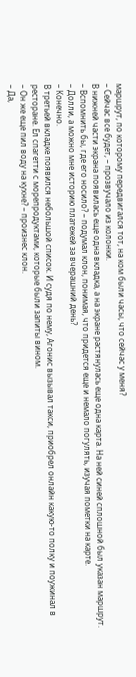маршрут, по которому передвигался тот, на ком были часы, что сейчас у меня?
– Сейчас все будет, – прозвучало из колонки.
В нижней части экрана появилась еще одна вкладка, а на экране растянулась еще одна карта. На ней синей сплошной был указан маршрут.
– Вспомнить бы, где его носило? – подумал клон, понимая, что придется еще и немало погулять, изучая пометки на карте.
– Долли, а можно мне историю платежей за вчерашний день?
– Конечно.
В третьей вкладке появился небольшой список. И судя по нему, Агонис вызывал такси, приобрел онлайн какую-то полку и поужинал в ресторане. Ел спагетти с морепродуктами, которые были запиты вином.
– Он же еще пил воду на кухне? – произнес клон.
– Да,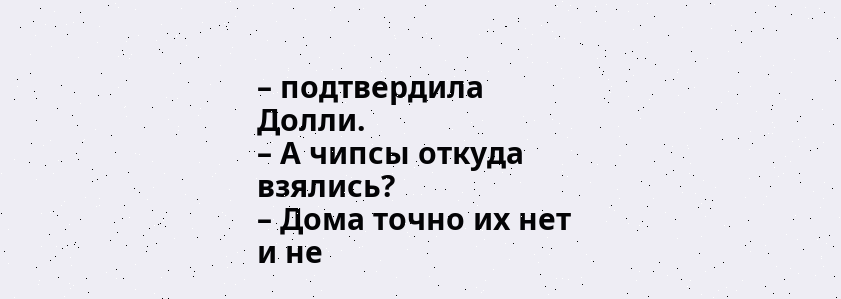– подтвердила Долли.
– А чипсы откуда взялись?
– Дома точно их нет и не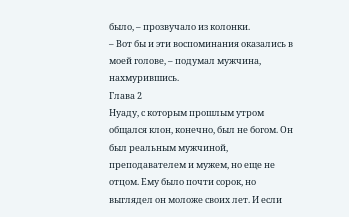было, – прозвучало из колонки.
– Вот бы и эти воспоминания оказались в моей голове, – подумал мужчина, нахмурившись.
Глава 2
Нуаду, с которым прошлым утром общался клон, конечно, был не богом. Он был реальным мужчиной, преподавателем и мужем, но еще не отцом. Ему было почти сорок, но выглядел он моложе своих лет. И если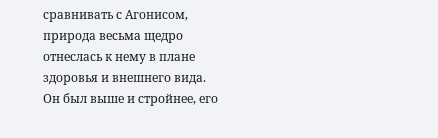сравнивать с Агонисом, природа весьма щедро отнеслась к нему в плане здоровья и внешнего вида. Он был выше и стройнее, его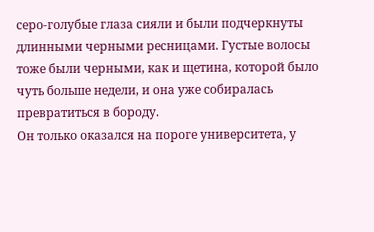серо-голубые глаза сияли и были подчеркнуты длинными черными ресницами. Густые волосы тоже были черными, как и щетина, которой было чуть больше недели, и она уже собиралась превратиться в бороду.
Он только оказался на пороге университета, у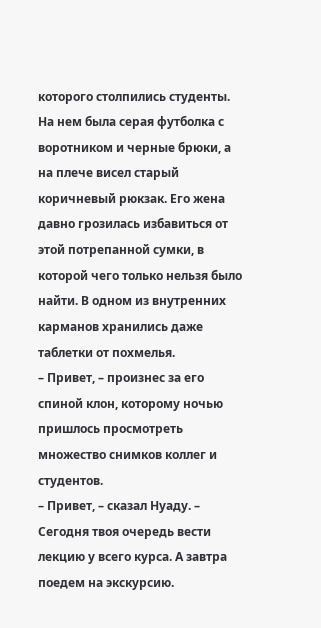которого столпились студенты. На нем была серая футболка с воротником и черные брюки, а на плече висел старый коричневый рюкзак. Его жена давно грозилась избавиться от этой потрепанной сумки, в которой чего только нельзя было найти. В одном из внутренних карманов хранились даже таблетки от похмелья.
– Привет, – произнес за его спиной клон, которому ночью пришлось просмотреть множество снимков коллег и студентов.
– Привет, – сказал Нуаду. – Сегодня твоя очередь вести лекцию у всего курса. А завтра поедем на экскурсию.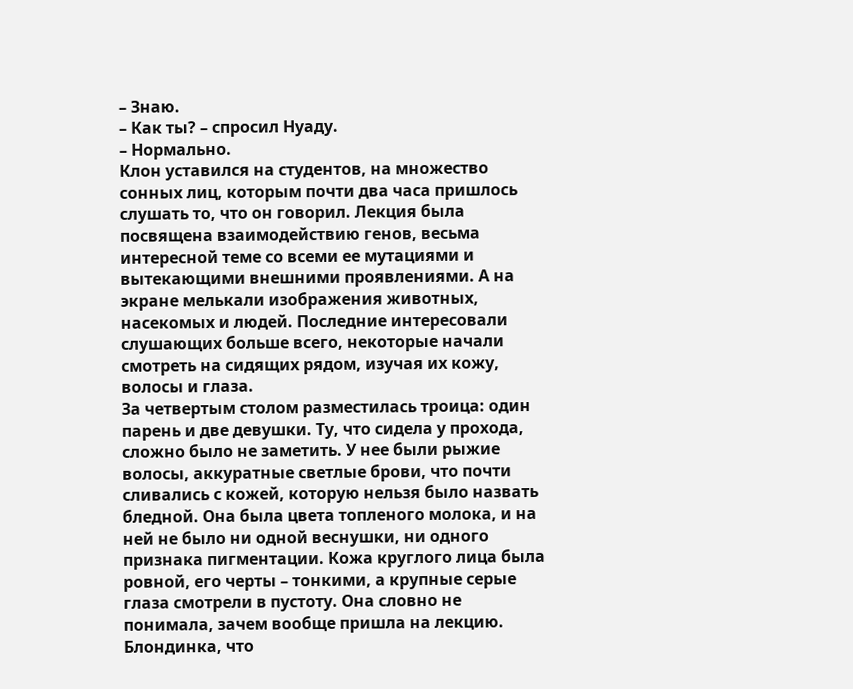– Знаю.
– Как ты? – спросил Нуаду.
– Нормально.
Клон уставился на студентов, на множество сонных лиц, которым почти два часа пришлось слушать то, что он говорил. Лекция была посвящена взаимодействию генов, весьма интересной теме со всеми ее мутациями и вытекающими внешними проявлениями. А на экране мелькали изображения животных, насекомых и людей. Последние интересовали слушающих больше всего, некоторые начали смотреть на сидящих рядом, изучая их кожу, волосы и глаза.
За четвертым столом разместилась троица: один парень и две девушки. Ту, что сидела у прохода, сложно было не заметить. У нее были рыжие волосы, аккуратные светлые брови, что почти сливались с кожей, которую нельзя было назвать бледной. Она была цвета топленого молока, и на ней не было ни одной веснушки, ни одного признака пигментации. Кожа круглого лица была ровной, его черты – тонкими, а крупные серые глаза смотрели в пустоту. Она словно не понимала, зачем вообще пришла на лекцию.
Блондинка, что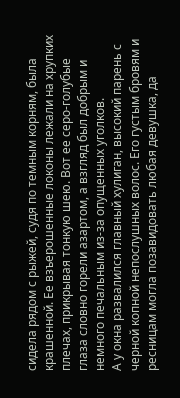сидела рядом с рыжей, судя по темным корням, была крашенной. Ее взъерошенные локоны лежали на хрупких плечах, прикрывая тонкую шею. Вот ее серо-голубые глаза словно горели азартом, а взгляд был добрым и немного печальным из-за опущенных уголков.
А у окна развалился главный хулиган, высокий парень с черной копной непослушных волос. Его густым бровям и ресницам могла позавидовать любая девушка, да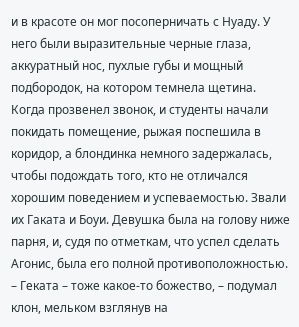и в красоте он мог посоперничать с Нуаду. У него были выразительные черные глаза, аккуратный нос, пухлые губы и мощный подбородок, на котором темнела щетина.
Когда прозвенел звонок, и студенты начали покидать помещение, рыжая поспешила в коридор, а блондинка немного задержалась, чтобы подождать того, кто не отличался хорошим поведением и успеваемостью. Звали их Гаката и Боуи. Девушка была на голову ниже парня, и, судя по отметкам, что успел сделать Агонис, была его полной противоположностью.
– Геката – тоже какое-то божество, – подумал клон, мельком взглянув на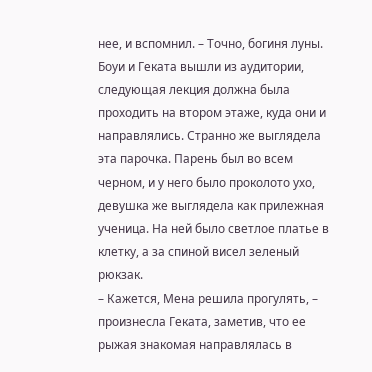нее, и вспомнил. – Точно, богиня луны.
Боуи и Геката вышли из аудитории, следующая лекция должна была проходить на втором этаже, куда они и направлялись. Странно же выглядела эта парочка. Парень был во всем черном, и у него было проколото ухо, девушка же выглядела как прилежная ученица. На ней было светлое платье в клетку, а за спиной висел зеленый рюкзак.
– Кажется, Мена решила прогулять, – произнесла Геката, заметив, что ее рыжая знакомая направлялась в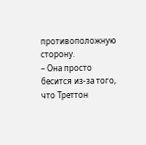противоположную сторону.
– Она просто бесится из-за того, что Треттон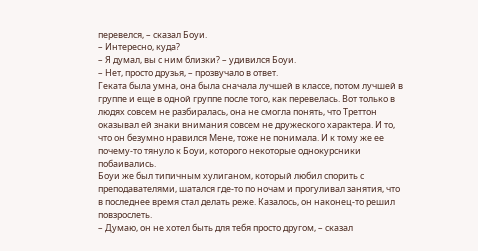перевелся, – сказал Боуи.
– Интересно, куда?
– Я думал, вы с ним близки? – удивился Боуи.
– Нет, просто друзья, – прозвучало в ответ.
Геката была умна, она была сначала лучшей в классе, потом лучшей в группе и еще в одной группе после того, как перевелась. Вот только в людях совсем не разбиралась, она не смогла понять, что Треттон оказывал ей знаки внимания совсем не дружеского характера. И то, что он безумно нравился Мене, тоже не понимала. И к тому же ее почему-то тянуло к Боуи, которого некоторые однокурсники побаивались.
Боуи же был типичным хулиганом, который любил спорить с преподавателями, шатался где-то по ночам и прогуливал занятия, что в последнее время стал делать реже. Казалось, он наконец-то решил повзрослеть.
– Думаю, он не хотел быть для тебя просто другом, – сказал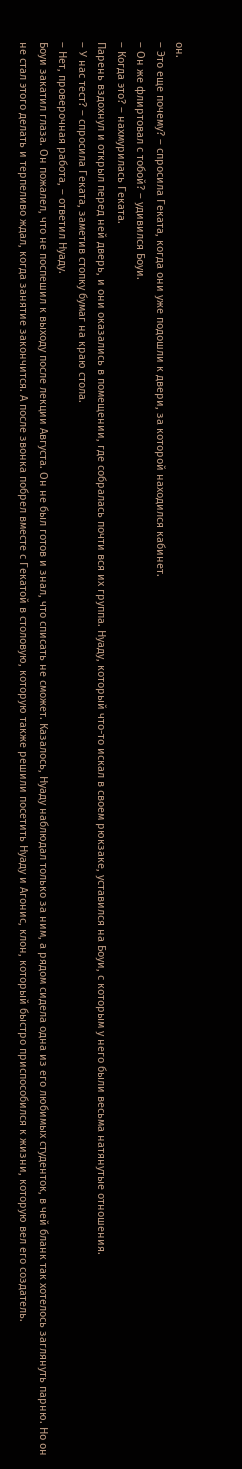он.
– Это еще почему? – спросила Геката, когда они уже подошли к двери, за которой находился кабинет.
– Он же флиртовал с тобой? – удивился Боуи.
– Когда это? – нахмурилась Геката.
Парень вздохнул и открыл перед ней дверь, и они оказались в помещении, где собралась почти вся их группа. Нуаду, который что-то искал в своем рюкзаке, уставился на Боуи, с которым у него были весьма натянутые отношения.
– У нас тест? – спросила Геката, заметив стопку бумаг на краю стола.
– Нет, проверочная работа, – ответил Нуаду.
Боуи закатил глаза. Он пожалел, что не поспешил к выходу после лекции Августа. Он не был готов и знал, что списать не сможет. Казалось, Нуаду наблюдал только за ним, а рядом сидела одна из его любимых студенток, в чей бланк так хотелось заглянуть парню. Но он не стал этого делать и терпеливо ждал, когда занятие закончится. А после звонка побрел вместе с Гекатой в столовую, которую также решили посетить Нуаду и Агонис, клон, который быстро приспособился к жизни, которую вел его создатель.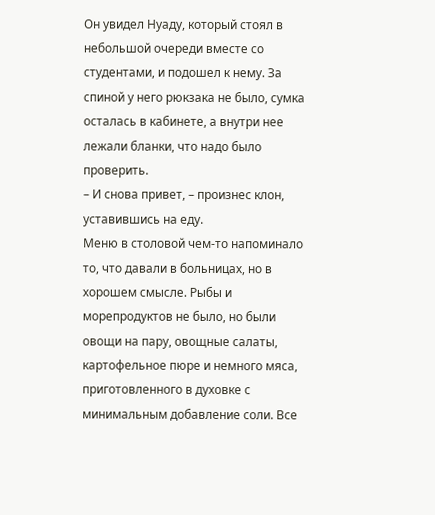Он увидел Нуаду, который стоял в небольшой очереди вместе со студентами, и подошел к нему. За спиной у него рюкзака не было, сумка осталась в кабинете, а внутри нее лежали бланки, что надо было проверить.
– И снова привет, – произнес клон, уставившись на еду.
Меню в столовой чем-то напоминало то, что давали в больницах, но в хорошем смысле. Рыбы и морепродуктов не было, но были овощи на пару, овощные салаты, картофельное пюре и немного мяса, приготовленного в духовке с минимальным добавление соли. Все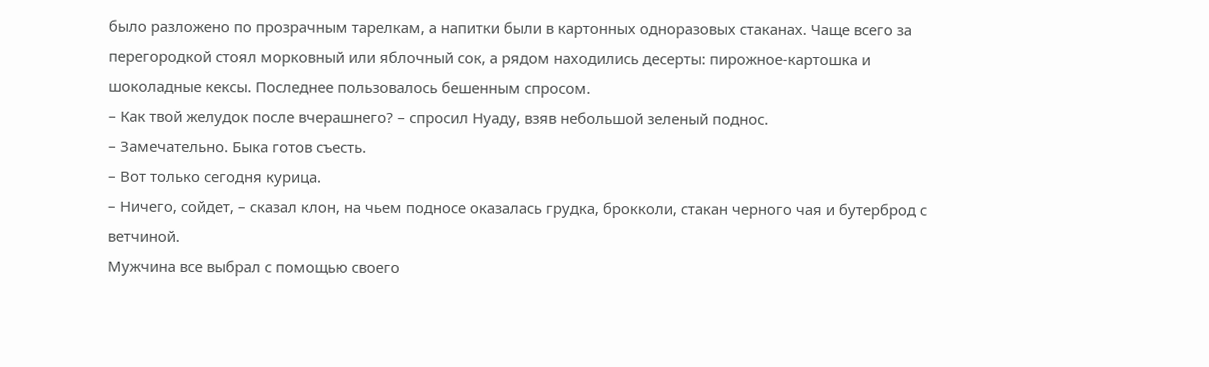было разложено по прозрачным тарелкам, а напитки были в картонных одноразовых стаканах. Чаще всего за перегородкой стоял морковный или яблочный сок, а рядом находились десерты: пирожное-картошка и шоколадные кексы. Последнее пользовалось бешенным спросом.
– Как твой желудок после вчерашнего? – спросил Нуаду, взяв небольшой зеленый поднос.
– Замечательно. Быка готов съесть.
– Вот только сегодня курица.
– Ничего, сойдет, – сказал клон, на чьем подносе оказалась грудка, брокколи, стакан черного чая и бутерброд с ветчиной.
Мужчина все выбрал с помощью своего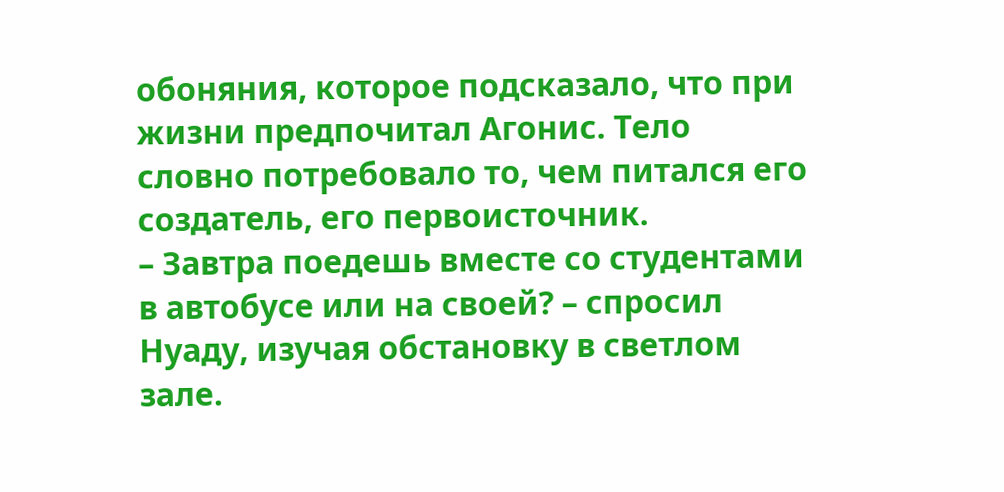обоняния, которое подсказало, что при жизни предпочитал Агонис. Тело словно потребовало то, чем питался его создатель, его первоисточник.
– Завтра поедешь вместе со студентами в автобусе или на своей? – спросил Нуаду, изучая обстановку в светлом зале.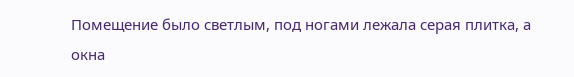Помещение было светлым, под ногами лежала серая плитка, а окна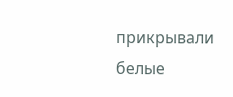прикрывали белые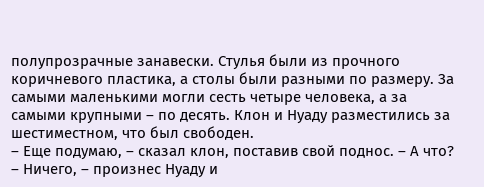полупрозрачные занавески. Стулья были из прочного коричневого пластика, а столы были разными по размеру. За самыми маленькими могли сесть четыре человека, а за самыми крупными – по десять. Клон и Нуаду разместились за шестиместном, что был свободен.
– Еще подумаю, – сказал клон, поставив свой поднос. – А что?
– Ничего, – произнес Нуаду и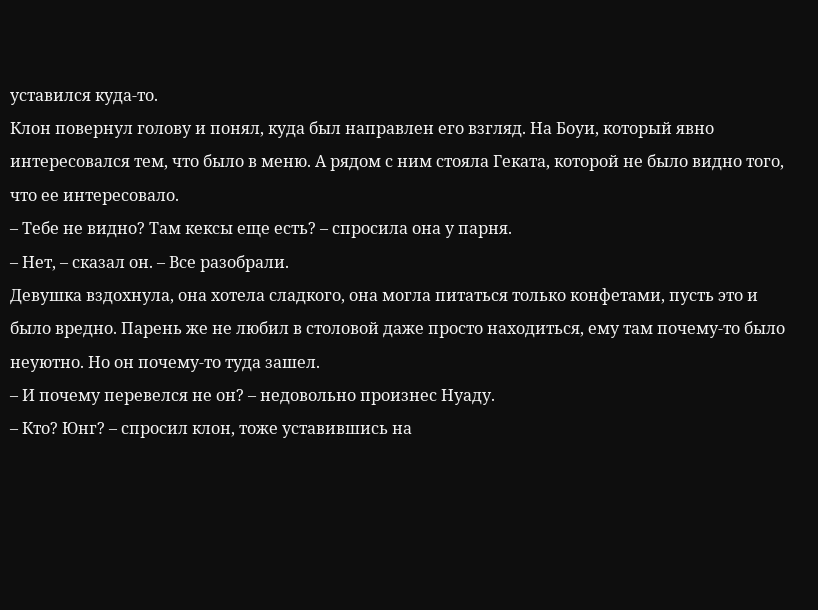уставился куда-то.
Клон повернул голову и понял, куда был направлен его взгляд. На Боуи, который явно интересовался тем, что было в меню. А рядом с ним стояла Геката, которой не было видно того, что ее интересовало.
– Тебе не видно? Там кексы еще есть? – спросила она у парня.
– Нет, – сказал он. – Все разобрали.
Девушка вздохнула, она хотела сладкого, она могла питаться только конфетами, пусть это и было вредно. Парень же не любил в столовой даже просто находиться, ему там почему-то было неуютно. Но он почему-то туда зашел.
– И почему перевелся не он? – недовольно произнес Нуаду.
– Кто? Юнг? – спросил клон, тоже уставившись на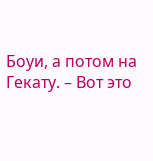Боуи, а потом на Гекату. – Вот это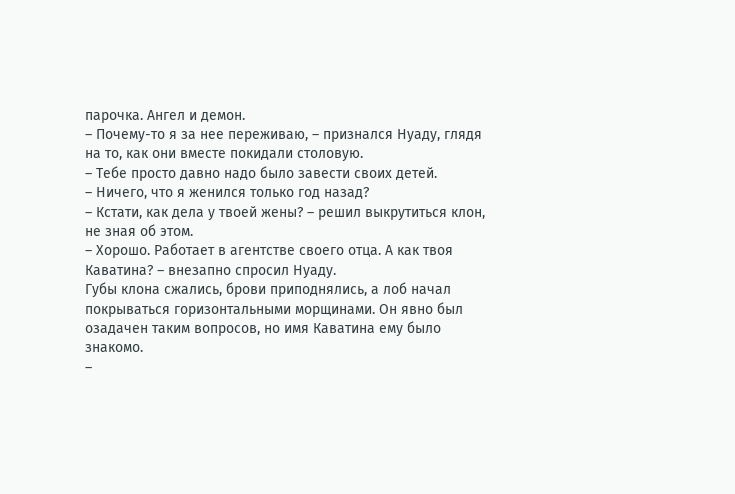парочка. Ангел и демон.
– Почему-то я за нее переживаю, – признался Нуаду, глядя на то, как они вместе покидали столовую.
– Тебе просто давно надо было завести своих детей.
– Ничего, что я женился только год назад?
– Кстати, как дела у твоей жены? – решил выкрутиться клон, не зная об этом.
– Хорошо. Работает в агентстве своего отца. А как твоя Каватина? – внезапно спросил Нуаду.
Губы клона сжались, брови приподнялись, а лоб начал покрываться горизонтальными морщинами. Он явно был озадачен таким вопросов, но имя Каватина ему было знакомо.
–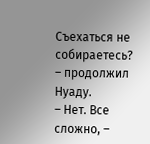Съехаться не собираетесь? – продолжил Нуаду.
– Нет. Все сложно, –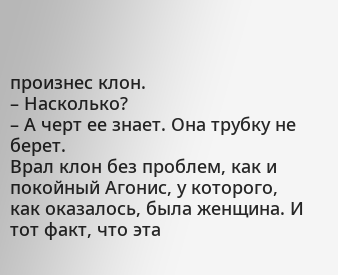произнес клон.
– Насколько?
– А черт ее знает. Она трубку не берет.
Врал клон без проблем, как и покойный Агонис, у которого, как оказалось, была женщина. И тот факт, что эта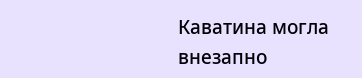Каватина могла внезапно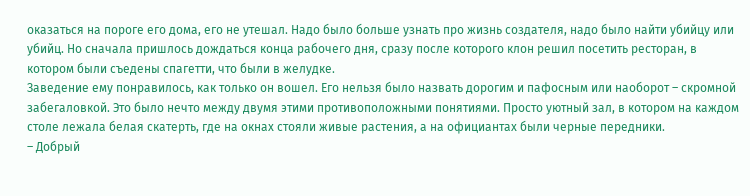оказаться на пороге его дома, его не утешал. Надо было больше узнать про жизнь создателя, надо было найти убийцу или убийц. Но сначала пришлось дождаться конца рабочего дня, сразу после которого клон решил посетить ресторан, в котором были съедены спагетти, что были в желудке.
Заведение ему понравилось, как только он вошел. Его нельзя было назвать дорогим и пафосным или наоборот – скромной забегаловкой. Это было нечто между двумя этими противоположными понятиями. Просто уютный зал, в котором на каждом столе лежала белая скатерть, где на окнах стояли живые растения, а на официантах были черные передники.
– Добрый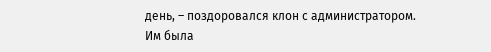день, – поздоровался клон с администратором.
Им была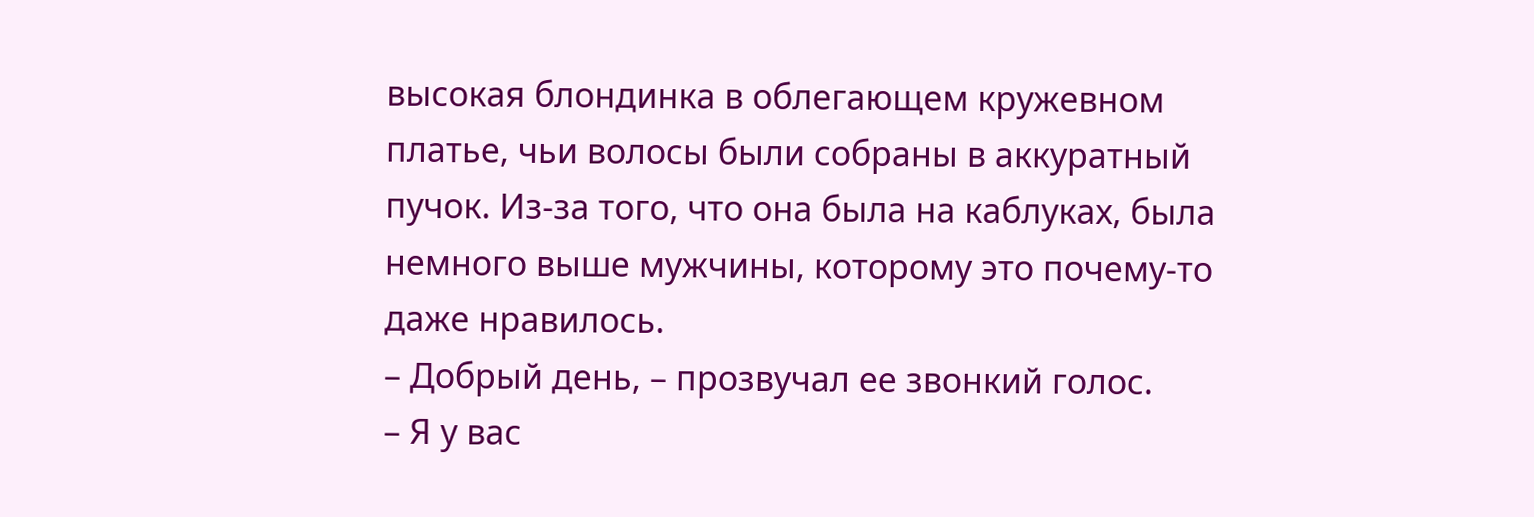высокая блондинка в облегающем кружевном платье, чьи волосы были собраны в аккуратный пучок. Из-за того, что она была на каблуках, была немного выше мужчины, которому это почему-то даже нравилось.
– Добрый день, – прозвучал ее звонкий голос.
– Я у вас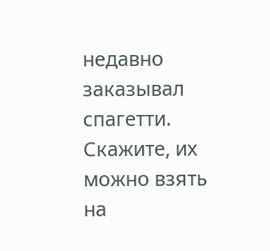недавно заказывал спагетти. Скажите, их можно взять на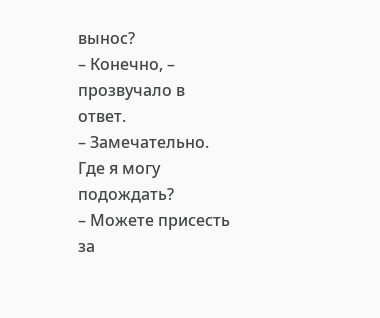вынос?
– Конечно, – прозвучало в ответ.
– Замечательно. Где я могу подождать?
– Можете присесть за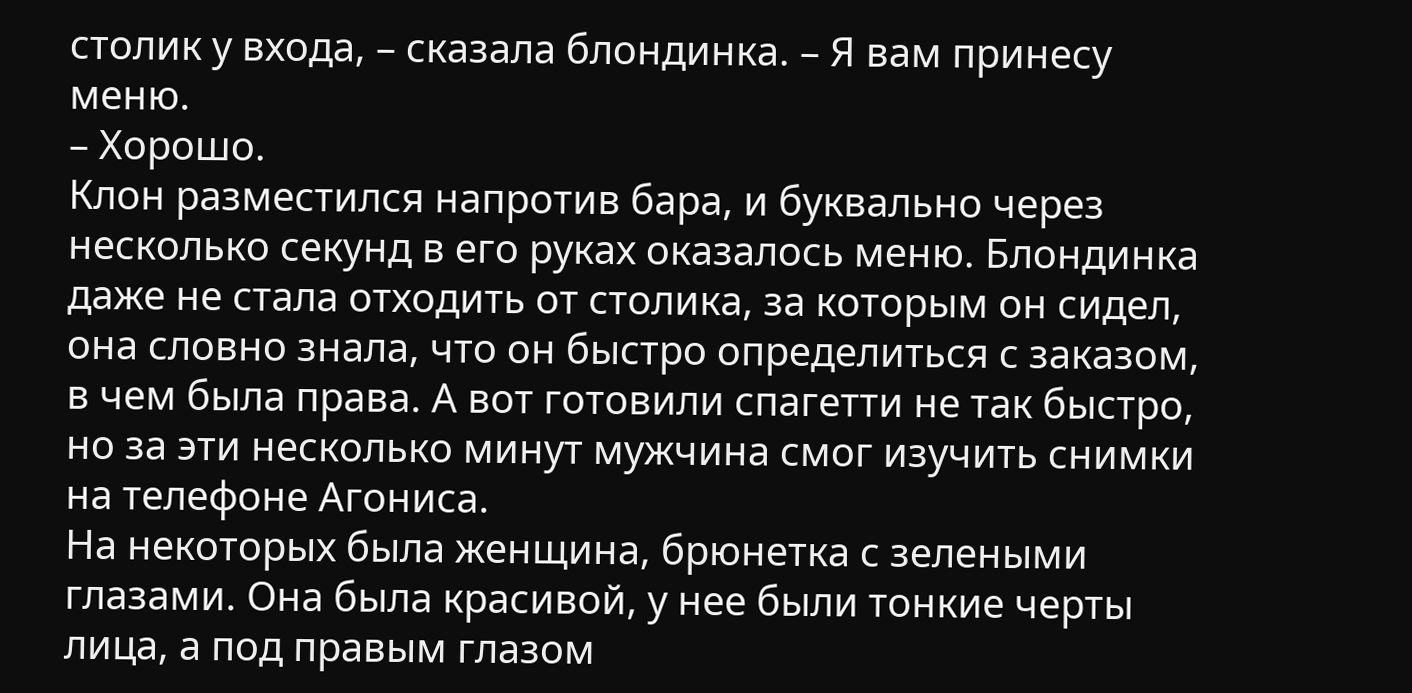столик у входа, – сказала блондинка. – Я вам принесу меню.
– Хорошо.
Клон разместился напротив бара, и буквально через несколько секунд в его руках оказалось меню. Блондинка даже не стала отходить от столика, за которым он сидел, она словно знала, что он быстро определиться с заказом, в чем была права. А вот готовили спагетти не так быстро, но за эти несколько минут мужчина смог изучить снимки на телефоне Агониса.
На некоторых была женщина, брюнетка с зелеными глазами. Она была красивой, у нее были тонкие черты лица, а под правым глазом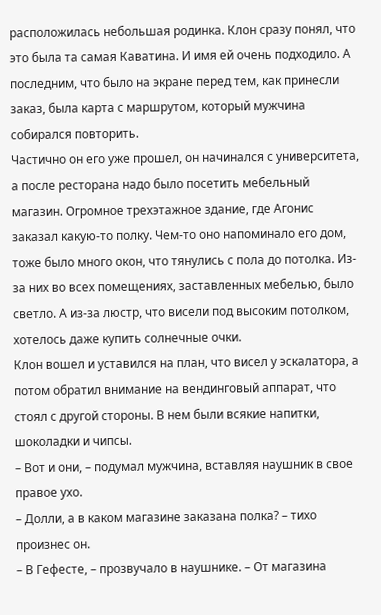расположилась небольшая родинка. Клон сразу понял, что это была та самая Каватина. И имя ей очень подходило. А последним, что было на экране перед тем, как принесли заказ, была карта с маршрутом, который мужчина собирался повторить.
Частично он его уже прошел, он начинался с университета, а после ресторана надо было посетить мебельный магазин. Огромное трехэтажное здание, где Агонис заказал какую-то полку. Чем-то оно напоминало его дом, тоже было много окон, что тянулись с пола до потолка. Из-за них во всех помещениях, заставленных мебелью, было светло. А из-за люстр, что висели под высоким потолком, хотелось даже купить солнечные очки.
Клон вошел и уставился на план, что висел у эскалатора, а потом обратил внимание на вендинговый аппарат, что стоял с другой стороны. В нем были всякие напитки, шоколадки и чипсы.
– Вот и они, – подумал мужчина, вставляя наушник в свое правое ухо.
– Долли, а в каком магазине заказана полка? – тихо произнес он.
– В Гефесте, – прозвучало в наушнике. – От магазина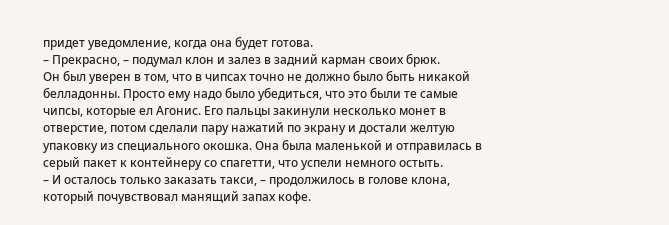придет уведомление, когда она будет готова.
– Прекрасно, – подумал клон и залез в задний карман своих брюк.
Он был уверен в том, что в чипсах точно не должно было быть никакой белладонны. Просто ему надо было убедиться, что это были те самые чипсы, которые ел Агонис. Его пальцы закинули несколько монет в отверстие, потом сделали пару нажатий по экрану и достали желтую упаковку из специального окошка. Она была маленькой и отправилась в серый пакет к контейнеру со спагетти, что успели немного остыть.
– И осталось только заказать такси, – продолжилось в голове клона, который почувствовал манящий запах кофе.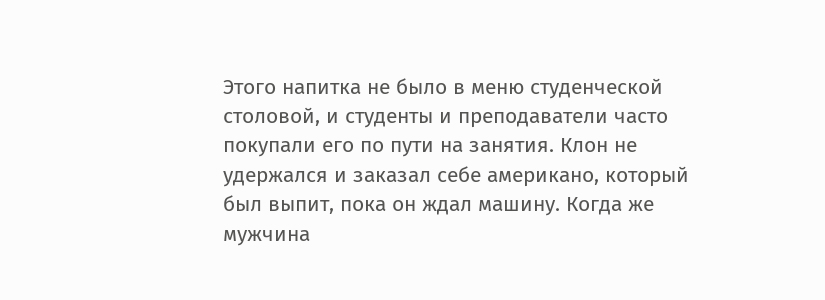Этого напитка не было в меню студенческой столовой, и студенты и преподаватели часто покупали его по пути на занятия. Клон не удержался и заказал себе американо, который был выпит, пока он ждал машину. Когда же мужчина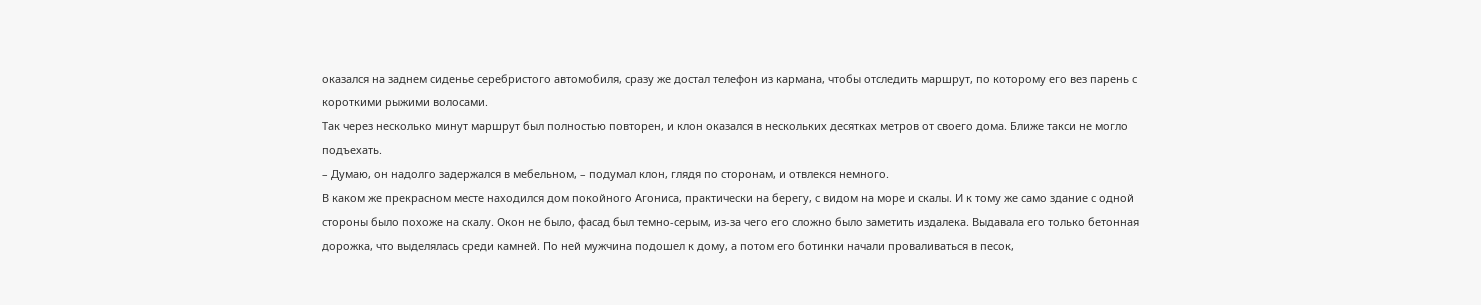оказался на заднем сиденье серебристого автомобиля, сразу же достал телефон из кармана, чтобы отследить маршрут, по которому его вез парень с короткими рыжими волосами.
Так через несколько минут маршрут был полностью повторен, и клон оказался в нескольких десятках метров от своего дома. Ближе такси не могло подъехать.
– Думаю, он надолго задержался в мебельном, – подумал клон, глядя по сторонам, и отвлекся немного.
В каком же прекрасном месте находился дом покойного Агониса, практически на берегу, с видом на море и скалы. И к тому же само здание с одной стороны было похоже на скалу. Окон не было, фасад был темно-серым, из-за чего его сложно было заметить издалека. Выдавала его только бетонная дорожка, что выделялась среди камней. По ней мужчина подошел к дому, а потом его ботинки начали проваливаться в песок,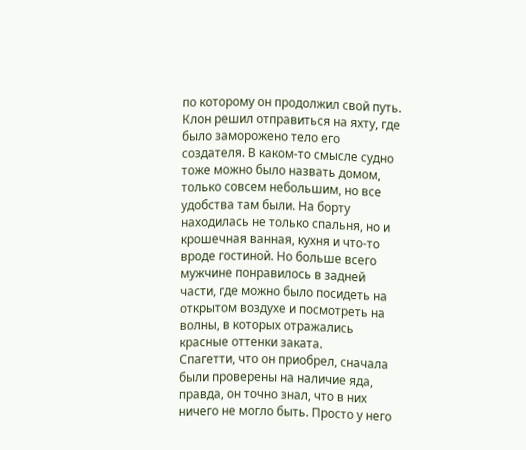по которому он продолжил свой путь.
Клон решил отправиться на яхту, где было заморожено тело его создателя. В каком-то смысле судно тоже можно было назвать домом, только совсем небольшим, но все удобства там были. На борту находилась не только спальня, но и крошечная ванная, кухня и что-то вроде гостиной. Но больше всего мужчине понравилось в задней части, где можно было посидеть на открытом воздухе и посмотреть на волны, в которых отражались красные оттенки заката.
Спагетти, что он приобрел, сначала были проверены на наличие яда, правда, он точно знал, что в них ничего не могло быть. Просто у него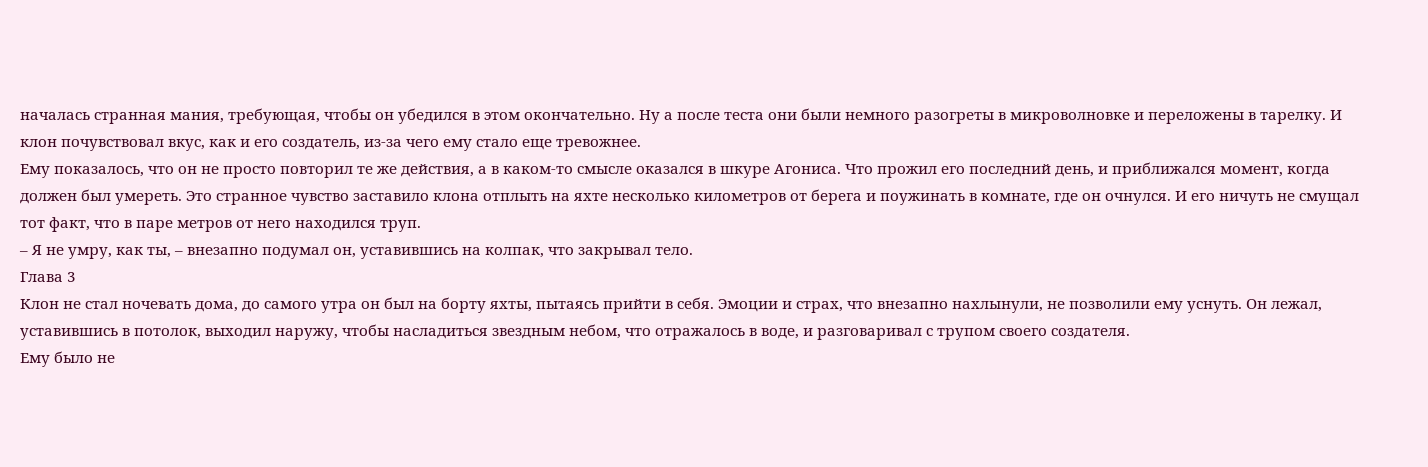началась странная мания, требующая, чтобы он убедился в этом окончательно. Ну а после теста они были немного разогреты в микроволновке и переложены в тарелку. И клон почувствовал вкус, как и его создатель, из-за чего ему стало еще тревожнее.
Ему показалось, что он не просто повторил те же действия, а в каком-то смысле оказался в шкуре Агониса. Что прожил его последний день, и приближался момент, когда должен был умереть. Это странное чувство заставило клона отплыть на яхте несколько километров от берега и поужинать в комнате, где он очнулся. И его ничуть не смущал тот факт, что в паре метров от него находился труп.
– Я не умру, как ты, – внезапно подумал он, уставившись на колпак, что закрывал тело.
Глава 3
Клон не стал ночевать дома, до самого утра он был на борту яхты, пытаясь прийти в себя. Эмоции и страх, что внезапно нахлынули, не позволили ему уснуть. Он лежал, уставившись в потолок, выходил наружу, чтобы насладиться звездным небом, что отражалось в воде, и разговаривал с трупом своего создателя.
Ему было не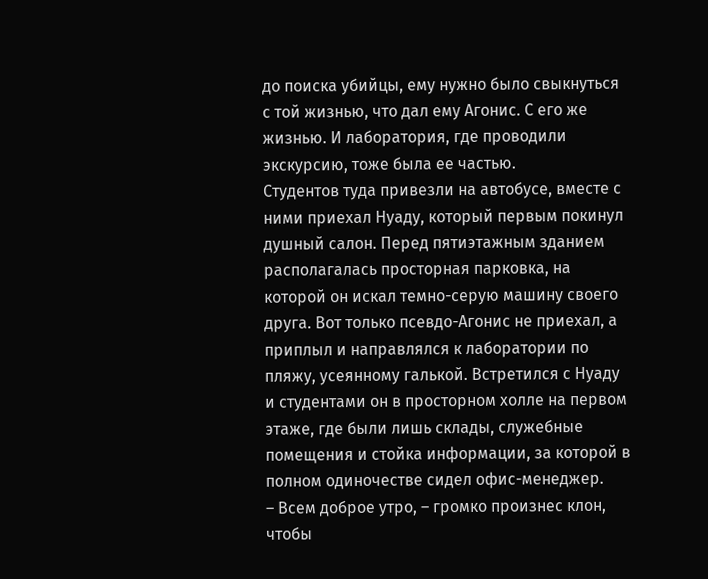до поиска убийцы, ему нужно было свыкнуться с той жизнью, что дал ему Агонис. С его же жизнью. И лаборатория, где проводили экскурсию, тоже была ее частью.
Студентов туда привезли на автобусе, вместе с ними приехал Нуаду, который первым покинул душный салон. Перед пятиэтажным зданием располагалась просторная парковка, на которой он искал темно-серую машину своего друга. Вот только псевдо-Агонис не приехал, а приплыл и направлялся к лаборатории по пляжу, усеянному галькой. Встретился с Нуаду и студентами он в просторном холле на первом этаже, где были лишь склады, служебные помещения и стойка информации, за которой в полном одиночестве сидел офис-менеджер.
– Всем доброе утро, – громко произнес клон, чтобы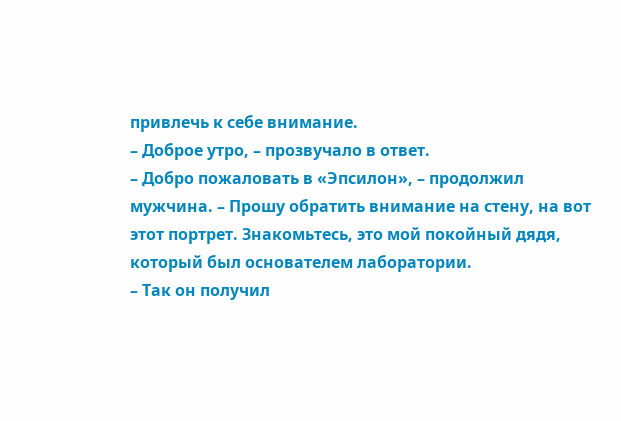привлечь к себе внимание.
– Доброе утро, – прозвучало в ответ.
– Добро пожаловать в «Эпсилон», – продолжил мужчина. – Прошу обратить внимание на стену, на вот этот портрет. Знакомьтесь, это мой покойный дядя, который был основателем лаборатории.
– Так он получил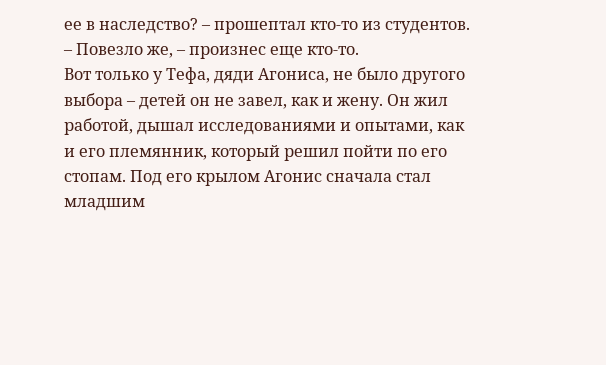ее в наследство? – прошептал кто-то из студентов.
– Повезло же, – произнес еще кто-то.
Вот только у Тефа, дяди Агониса, не было другого выбора – детей он не завел, как и жену. Он жил работой, дышал исследованиями и опытами, как и его племянник, который решил пойти по его стопам. Под его крылом Агонис сначала стал младшим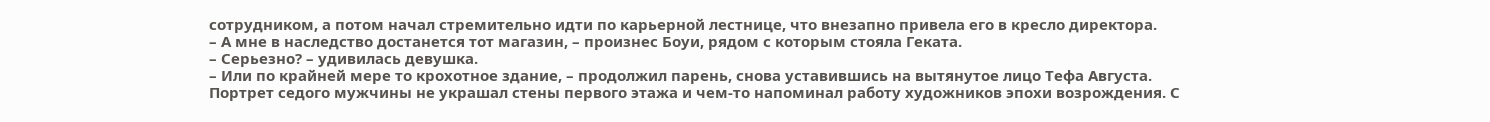сотрудником, а потом начал стремительно идти по карьерной лестнице, что внезапно привела его в кресло директора.
– А мне в наследство достанется тот магазин, – произнес Боуи, рядом с которым стояла Геката.
– Серьезно? – удивилась девушка.
– Или по крайней мере то крохотное здание, – продолжил парень, снова уставившись на вытянутое лицо Тефа Августа.
Портрет седого мужчины не украшал стены первого этажа и чем-то напоминал работу художников эпохи возрождения. С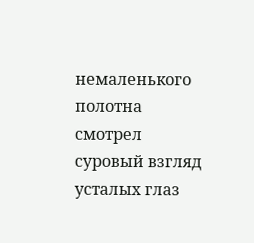немаленького полотна смотрел суровый взгляд усталых глаз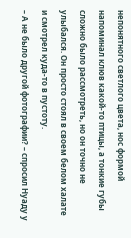непонятного светлого цвета, нос формой напоминал клюв какой-то птицы, а тонкие губы сложно было рассмотреть, но он точно не улыбался. Он просто стоял в своем белом халате и смотрел куда-то в пустоту.
– А не было другой фотографии? – спросил Нуаду у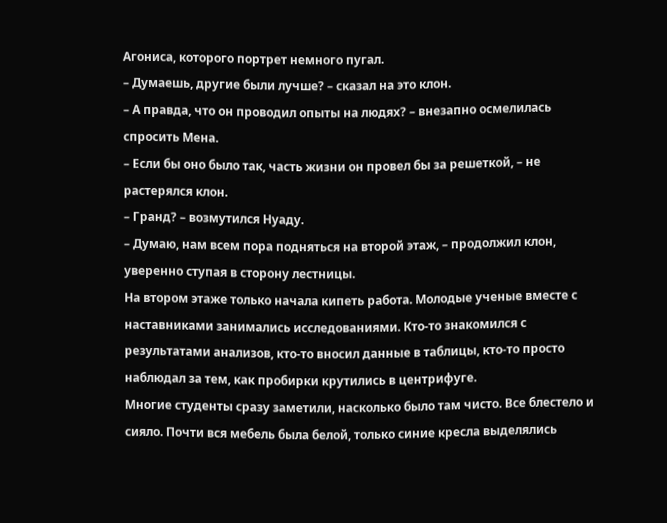Агониса, которого портрет немного пугал.
– Думаешь, другие были лучше? – сказал на это клон.
– А правда, что он проводил опыты на людях? – внезапно осмелилась спросить Мена.
– Если бы оно было так, часть жизни он провел бы за решеткой, – не растерялся клон.
– Гранд? – возмутился Нуаду.
– Думаю, нам всем пора подняться на второй этаж, – продолжил клон, уверенно ступая в сторону лестницы.
На втором этаже только начала кипеть работа. Молодые ученые вместе с наставниками занимались исследованиями. Кто-то знакомился с результатами анализов, кто-то вносил данные в таблицы, кто-то просто наблюдал за тем, как пробирки крутились в центрифуге.
Многие студенты сразу заметили, насколько было там чисто. Все блестело и сияло. Почти вся мебель была белой, только синие кресла выделялись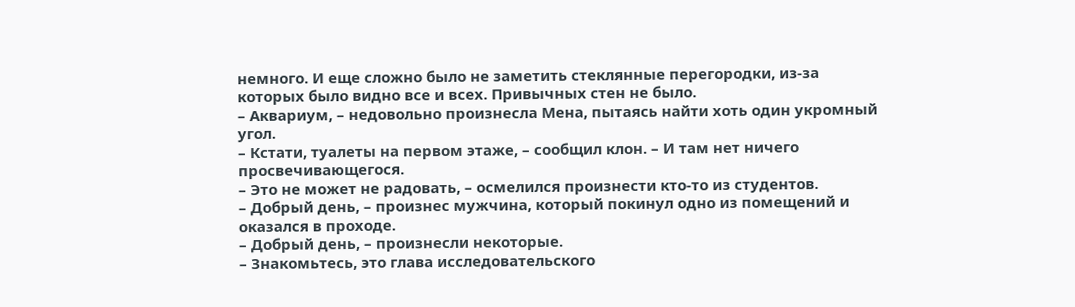немного. И еще сложно было не заметить стеклянные перегородки, из-за которых было видно все и всех. Привычных стен не было.
– Аквариум, – недовольно произнесла Мена, пытаясь найти хоть один укромный угол.
– Кстати, туалеты на первом этаже, – сообщил клон. – И там нет ничего просвечивающегося.
– Это не может не радовать, – осмелился произнести кто-то из студентов.
– Добрый день, – произнес мужчина, который покинул одно из помещений и оказался в проходе.
– Добрый день, – произнесли некоторые.
– Знакомьтесь, это глава исследовательского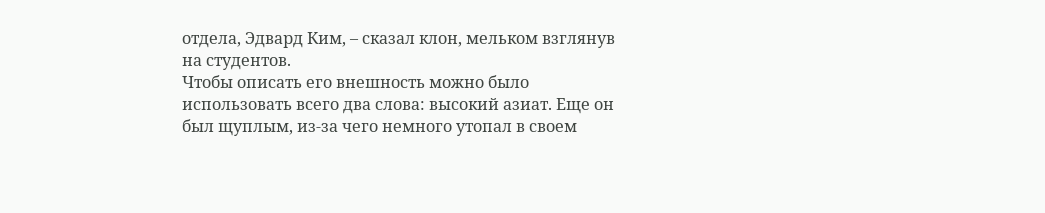отдела, Эдвард Ким, – сказал клон, мельком взглянув на студентов.
Чтобы описать его внешность можно было использовать всего два слова: высокий азиат. Еще он был щуплым, из-за чего немного утопал в своем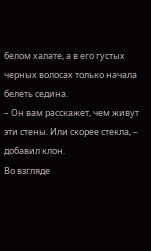белом халате, а в его густых черных волосах только начала белеть седина.
– Он вам расскажет, чем живут эти стены. Или скорее стекла, – добавил клон.
Во взгляде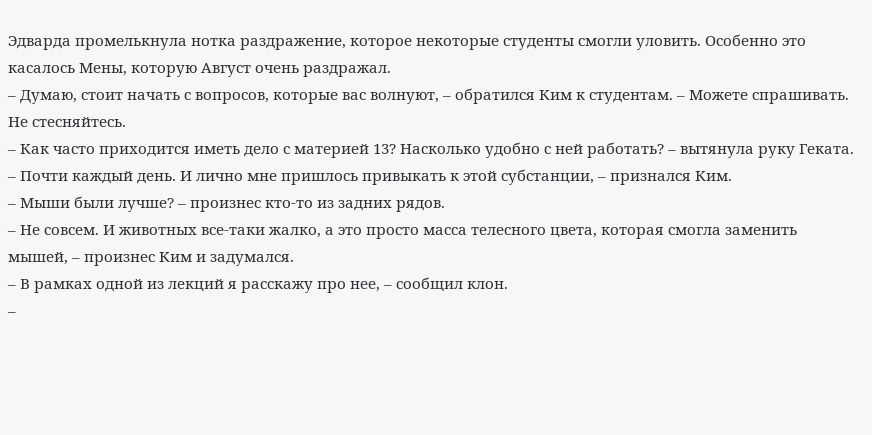Эдварда промелькнула нотка раздражение, которое некоторые студенты смогли уловить. Особенно это касалось Мены, которую Август очень раздражал.
– Думаю, стоит начать с вопросов, которые вас волнуют, – обратился Ким к студентам. – Можете спрашивать. Не стесняйтесь.
– Как часто приходится иметь дело с материей 13? Насколько удобно с ней работать? – вытянула руку Геката.
– Почти каждый день. И лично мне пришлось привыкать к этой субстанции, – признался Ким.
– Мыши были лучше? – произнес кто-то из задних рядов.
– Не совсем. И животных все-таки жалко, а это просто масса телесного цвета, которая смогла заменить мышей, – произнес Ким и задумался.
– В рамках одной из лекций я расскажу про нее, – сообщил клон.
–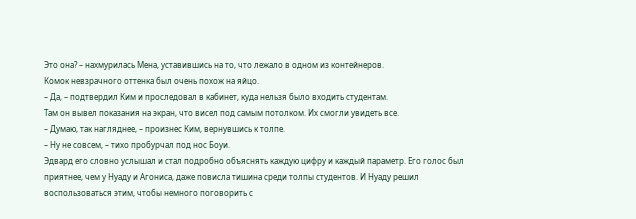Это она? – нахмурилась Мена, уставившись на то, что лежало в одном из контейнеров.
Комок невзрачного оттенка был очень похож на яйцо.
– Да, – подтвердил Ким и проследовал в кабинет, куда нельзя было входить студентам.
Там он вывел показания на экран, что висел под самым потолком. Их смогли увидеть все.
– Думаю, так нагляднее, – произнес Ким, вернувшись к толпе.
– Ну не совсем, – тихо пробурчал под нос Боуи.
Эдвард его словно услышал и стал подробно объяснять каждую цифру и каждый параметр. Его голос был приятнее, чем у Нуаду и Агониса, даже повисла тишина среди толпы студентов. И Нуаду решил воспользоваться этим, чтобы немного поговорить с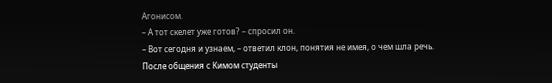Агонисом.
– А тот скелет уже готов? – спросил он.
– Вот сегодня и узнаем, – ответил клон, понятия не имея, о чем шла речь.
После общения с Кимом студенты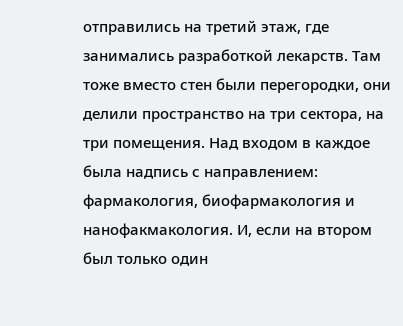отправились на третий этаж, где занимались разработкой лекарств. Там тоже вместо стен были перегородки, они делили пространство на три сектора, на три помещения. Над входом в каждое была надпись с направлением: фармакология, биофармакология и нанофакмакология. И, если на втором был только один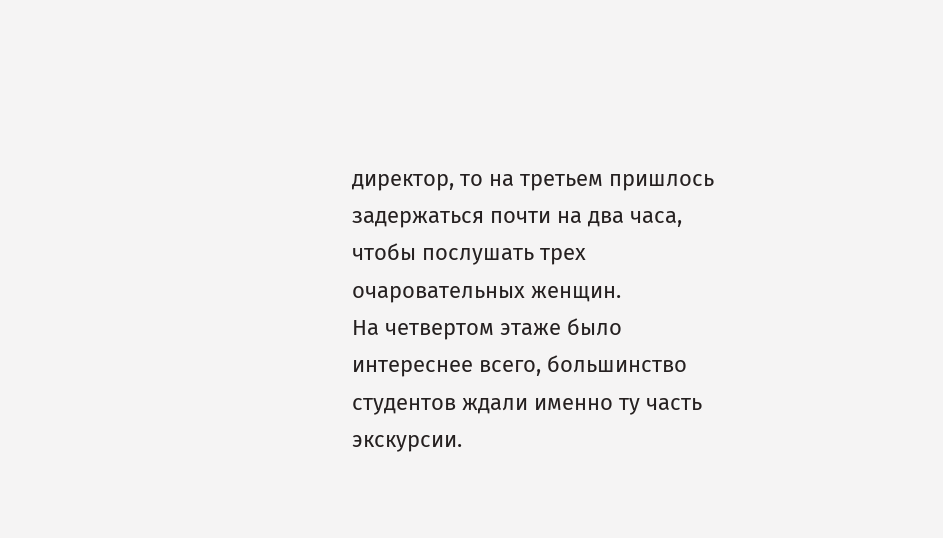директор, то на третьем пришлось задержаться почти на два часа, чтобы послушать трех очаровательных женщин.
На четвертом этаже было интереснее всего, большинство студентов ждали именно ту часть экскурсии.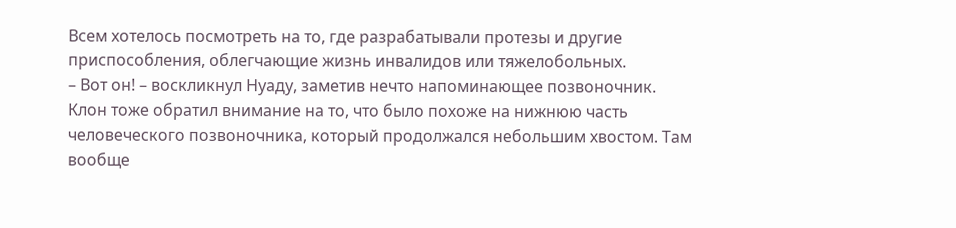Всем хотелось посмотреть на то, где разрабатывали протезы и другие приспособления, облегчающие жизнь инвалидов или тяжелобольных.
– Вот он! – воскликнул Нуаду, заметив нечто напоминающее позвоночник.
Клон тоже обратил внимание на то, что было похоже на нижнюю часть человеческого позвоночника, который продолжался небольшим хвостом. Там вообще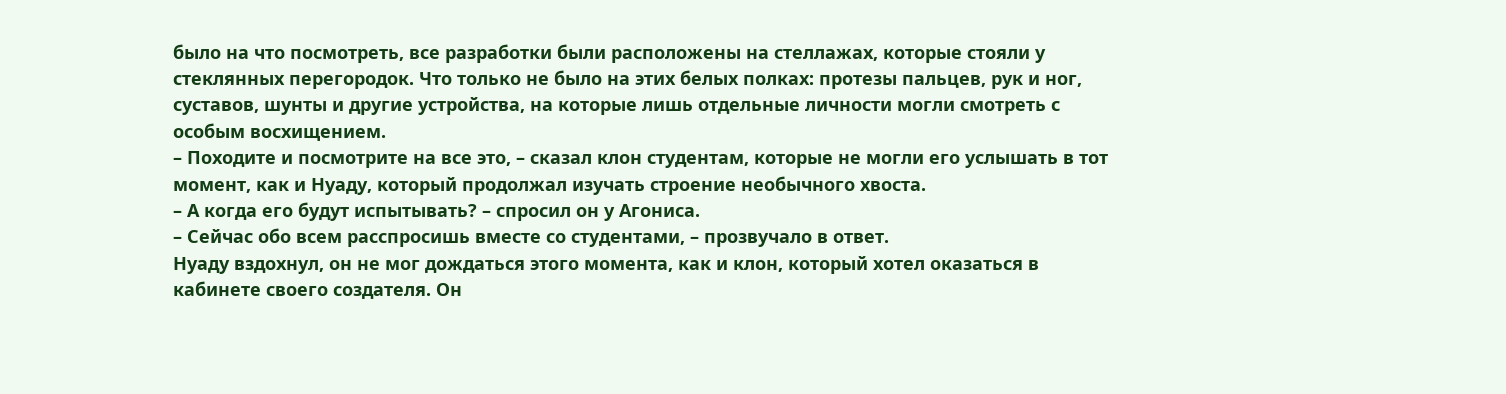было на что посмотреть, все разработки были расположены на стеллажах, которые стояли у стеклянных перегородок. Что только не было на этих белых полках: протезы пальцев, рук и ног, суставов, шунты и другие устройства, на которые лишь отдельные личности могли смотреть с особым восхищением.
– Походите и посмотрите на все это, – сказал клон студентам, которые не могли его услышать в тот момент, как и Нуаду, который продолжал изучать строение необычного хвоста.
– А когда его будут испытывать? – спросил он у Агониса.
– Сейчас обо всем расспросишь вместе со студентами, – прозвучало в ответ.
Нуаду вздохнул, он не мог дождаться этого момента, как и клон, который хотел оказаться в кабинете своего создателя. Он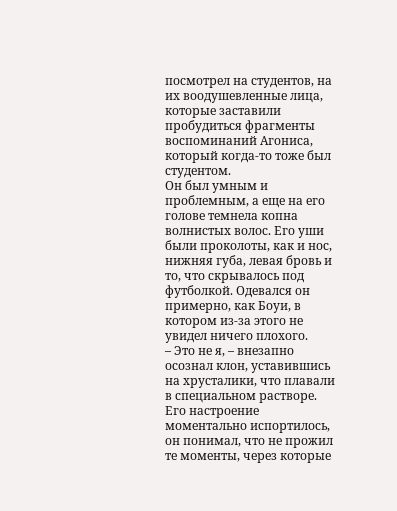посмотрел на студентов, на их воодушевленные лица, которые заставили пробудиться фрагменты воспоминаний Агониса, который когда-то тоже был студентом.
Он был умным и проблемным, а еще на его голове темнела копна волнистых волос. Его уши были проколоты, как и нос, нижняя губа, левая бровь и то, что скрывалось под футболкой. Одевался он примерно, как Боуи, в котором из-за этого не увидел ничего плохого.
– Это не я, – внезапно осознал клон, уставившись на хрусталики, что плавали в специальном растворе.
Его настроение моментально испортилось, он понимал, что не прожил те моменты, через которые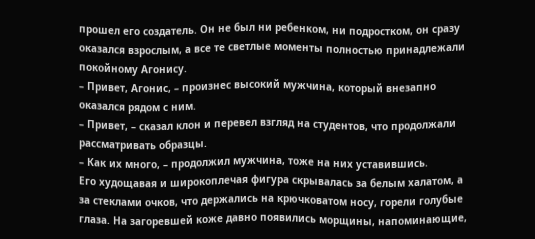прошел его создатель. Он не был ни ребенком, ни подростком, он сразу оказался взрослым, а все те светлые моменты полностью принадлежали покойному Агонису.
– Привет, Агонис, – произнес высокий мужчина, который внезапно оказался рядом с ним.
– Привет, – сказал клон и перевел взгляд на студентов, что продолжали рассматривать образцы.
– Как их много, – продолжил мужчина, тоже на них уставившись.
Его худощавая и широкоплечая фигура скрывалась за белым халатом, а за стеклами очков, что держались на крючковатом носу, горели голубые глаза. На загоревшей коже давно появились морщины, напоминающие,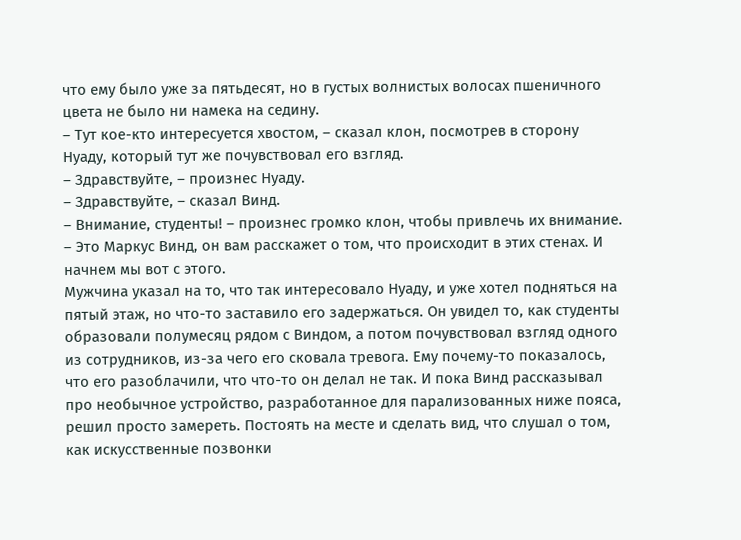что ему было уже за пятьдесят, но в густых волнистых волосах пшеничного цвета не было ни намека на седину.
– Тут кое-кто интересуется хвостом, – сказал клон, посмотрев в сторону Нуаду, который тут же почувствовал его взгляд.
– Здравствуйте, – произнес Нуаду.
– Здравствуйте, – сказал Винд.
– Внимание, студенты! – произнес громко клон, чтобы привлечь их внимание. – Это Маркус Винд, он вам расскажет о том, что происходит в этих стенах. И начнем мы вот с этого.
Мужчина указал на то, что так интересовало Нуаду, и уже хотел подняться на пятый этаж, но что-то заставило его задержаться. Он увидел то, как студенты образовали полумесяц рядом с Виндом, а потом почувствовал взгляд одного из сотрудников, из-за чего его сковала тревога. Ему почему-то показалось, что его разоблачили, что что-то он делал не так. И пока Винд рассказывал про необычное устройство, разработанное для парализованных ниже пояса, решил просто замереть. Постоять на месте и сделать вид, что слушал о том, как искусственные позвонки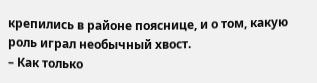крепились в районе пояснице, и о том, какую роль играл необычный хвост.
– Как только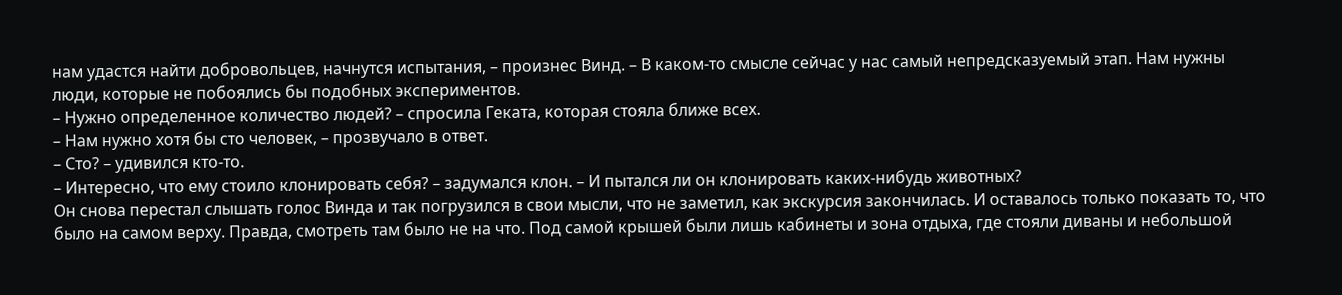нам удастся найти добровольцев, начнутся испытания, – произнес Винд. – В каком-то смысле сейчас у нас самый непредсказуемый этап. Нам нужны люди, которые не побоялись бы подобных экспериментов.
– Нужно определенное количество людей? – спросила Геката, которая стояла ближе всех.
– Нам нужно хотя бы сто человек, – прозвучало в ответ.
– Сто? – удивился кто-то.
– Интересно, что ему стоило клонировать себя? – задумался клон. – И пытался ли он клонировать каких-нибудь животных?
Он снова перестал слышать голос Винда и так погрузился в свои мысли, что не заметил, как экскурсия закончилась. И оставалось только показать то, что было на самом верху. Правда, смотреть там было не на что. Под самой крышей были лишь кабинеты и зона отдыха, где стояли диваны и небольшой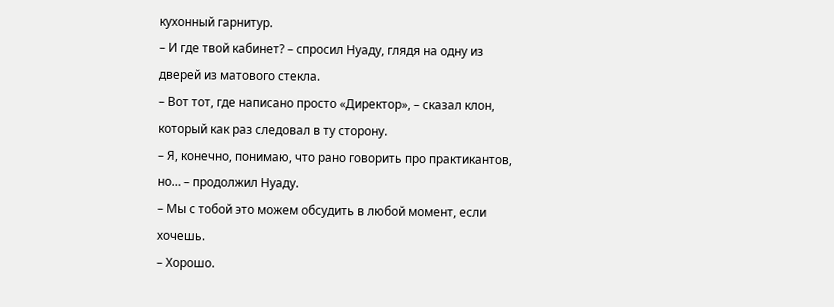кухонный гарнитур.
– И где твой кабинет? – спросил Нуаду, глядя на одну из дверей из матового стекла.
– Вот тот, где написано просто «Директор», – сказал клон, который как раз следовал в ту сторону.
– Я, конечно, понимаю, что рано говорить про практикантов, но… – продолжил Нуаду.
– Мы с тобой это можем обсудить в любой момент, если хочешь.
– Хорошо.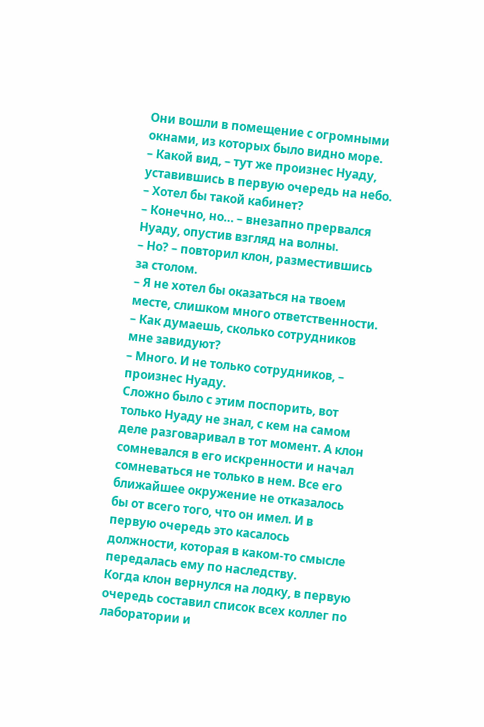Они вошли в помещение с огромными окнами, из которых было видно море.
– Какой вид, – тут же произнес Нуаду, уставившись в первую очередь на небо.
– Хотел бы такой кабинет?
– Конечно, но… – внезапно прервался Нуаду, опустив взгляд на волны.
– Но? – повторил клон, разместившись за столом.
– Я не хотел бы оказаться на твоем месте, слишком много ответственности.
– Как думаешь, сколько сотрудников мне завидуют?
– Много. И не только сотрудников, – произнес Нуаду.
Сложно было с этим поспорить, вот только Нуаду не знал, с кем на самом деле разговаривал в тот момент. А клон сомневался в его искренности и начал сомневаться не только в нем. Все его ближайшее окружение не отказалось бы от всего того, что он имел. И в первую очередь это касалось должности, которая в каком-то смысле передалась ему по наследству.
Когда клон вернулся на лодку, в первую очередь составил список всех коллег по лаборатории и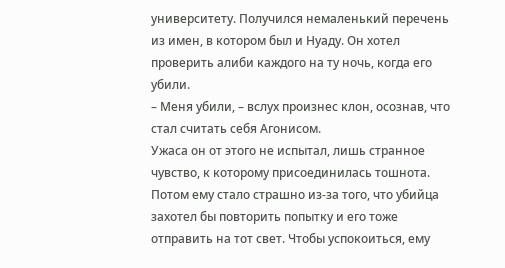университету. Получился немаленький перечень из имен, в котором был и Нуаду. Он хотел проверить алиби каждого на ту ночь, когда его убили.
– Меня убили, – вслух произнес клон, осознав, что стал считать себя Агонисом.
Ужаса он от этого не испытал, лишь странное чувство, к которому присоединилась тошнота. Потом ему стало страшно из-за того, что убийца захотел бы повторить попытку и его тоже отправить на тот свет. Чтобы успокоиться, ему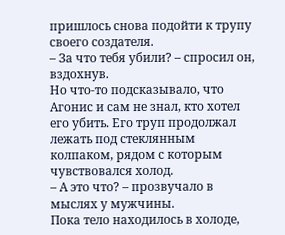пришлось снова подойти к трупу своего создателя.
– За что тебя убили? – спросил он, вздохнув.
Но что-то подсказывало, что Агонис и сам не знал, кто хотел его убить. Его труп продолжал лежать под стеклянным колпаком, рядом с которым чувствовался холод.
– А это что? – прозвучало в мыслях у мужчины.
Пока тело находилось в холоде,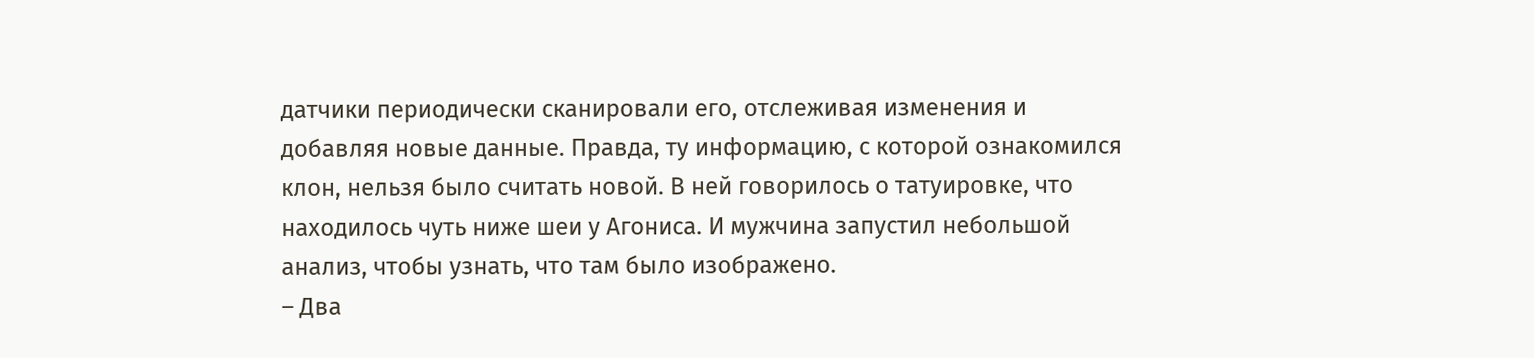датчики периодически сканировали его, отслеживая изменения и добавляя новые данные. Правда, ту информацию, с которой ознакомился клон, нельзя было считать новой. В ней говорилось о татуировке, что находилось чуть ниже шеи у Агониса. И мужчина запустил небольшой анализ, чтобы узнать, что там было изображено.
– Два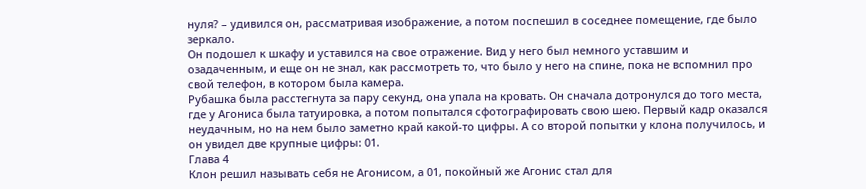нуля? – удивился он, рассматривая изображение, а потом поспешил в соседнее помещение, где было зеркало.
Он подошел к шкафу и уставился на свое отражение. Вид у него был немного уставшим и озадаченным, и еще он не знал, как рассмотреть то, что было у него на спине, пока не вспомнил про свой телефон, в котором была камера.
Рубашка была расстегнута за пару секунд, она упала на кровать. Он сначала дотронулся до того места, где у Агониса была татуировка, а потом попытался сфотографировать свою шею. Первый кадр оказался неудачным, но на нем было заметно край какой-то цифры. А со второй попытки у клона получилось, и он увидел две крупные цифры: 01.
Глава 4
Клон решил называть себя не Агонисом, а 01, покойный же Агонис стал для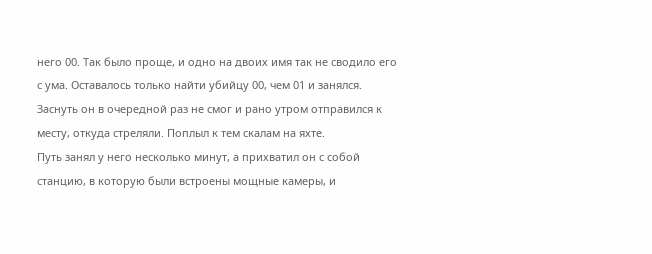него 00. Так было проще, и одно на двоих имя так не сводило его с ума. Оставалось только найти убийцу 00, чем 01 и занялся. Заснуть он в очередной раз не смог и рано утром отправился к месту, откуда стреляли. Поплыл к тем скалам на яхте.
Путь занял у него несколько минут, а прихватил он с собой станцию, в которую были встроены мощные камеры, и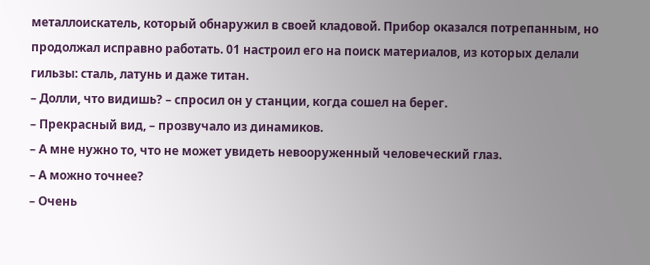металлоискатель, который обнаружил в своей кладовой. Прибор оказался потрепанным, но продолжал исправно работать. 01 настроил его на поиск материалов, из которых делали гильзы: сталь, латунь и даже титан.
– Долли, что видишь? – спросил он у станции, когда сошел на берег.
– Прекрасный вид, – прозвучало из динамиков.
– А мне нужно то, что не может увидеть невооруженный человеческий глаз.
– А можно точнее?
– Очень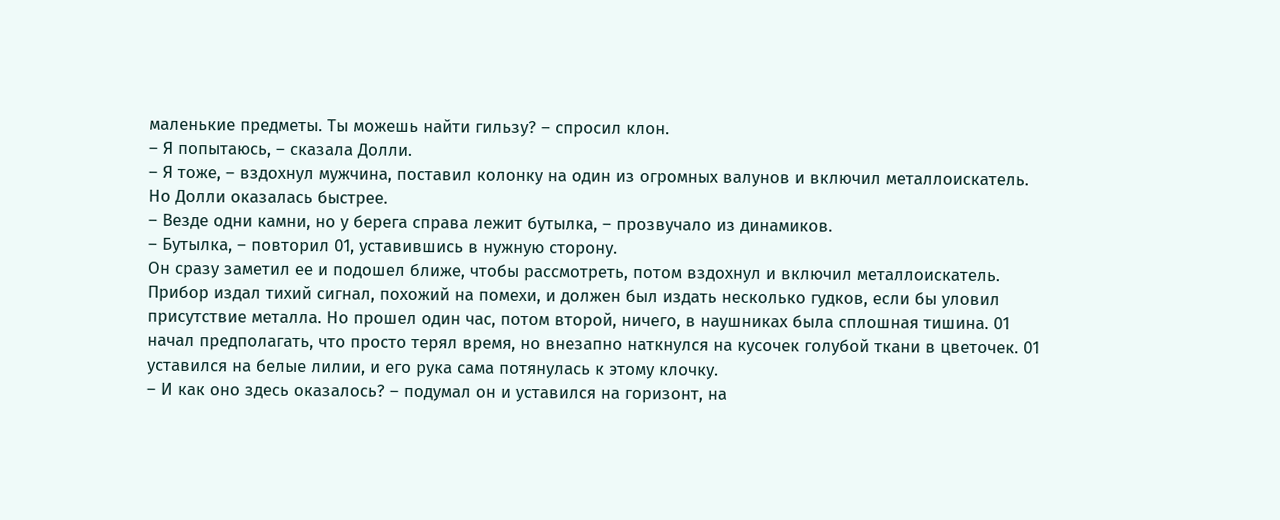маленькие предметы. Ты можешь найти гильзу? – спросил клон.
– Я попытаюсь, – сказала Долли.
– Я тоже, – вздохнул мужчина, поставил колонку на один из огромных валунов и включил металлоискатель.
Но Долли оказалась быстрее.
– Везде одни камни, но у берега справа лежит бутылка, – прозвучало из динамиков.
– Бутылка, – повторил 01, уставившись в нужную сторону.
Он сразу заметил ее и подошел ближе, чтобы рассмотреть, потом вздохнул и включил металлоискатель. Прибор издал тихий сигнал, похожий на помехи, и должен был издать несколько гудков, если бы уловил присутствие металла. Но прошел один час, потом второй, ничего, в наушниках была сплошная тишина. 01 начал предполагать, что просто терял время, но внезапно наткнулся на кусочек голубой ткани в цветочек. 01 уставился на белые лилии, и его рука сама потянулась к этому клочку.
– И как оно здесь оказалось? – подумал он и уставился на горизонт, на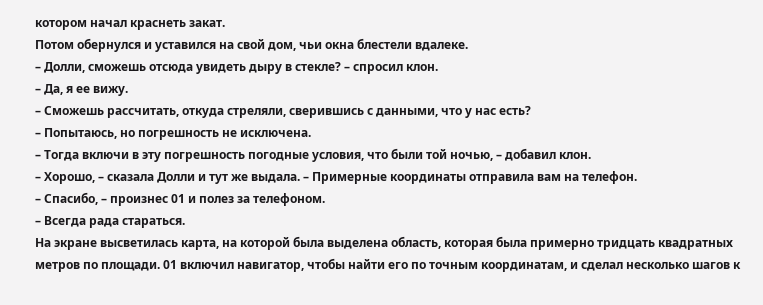котором начал краснеть закат.
Потом обернулся и уставился на свой дом, чьи окна блестели вдалеке.
– Долли, сможешь отсюда увидеть дыру в стекле? – спросил клон.
– Да, я ее вижу.
– Сможешь рассчитать, откуда стреляли, сверившись с данными, что у нас есть?
– Попытаюсь, но погрешность не исключена.
– Тогда включи в эту погрешность погодные условия, что были той ночью, – добавил клон.
– Хорошо, – сказала Долли и тут же выдала. – Примерные координаты отправила вам на телефон.
– Спасибо, – произнес 01 и полез за телефоном.
– Всегда рада стараться.
На экране высветилась карта, на которой была выделена область, которая была примерно тридцать квадратных метров по площади. 01 включил навигатор, чтобы найти его по точным координатам, и сделал несколько шагов к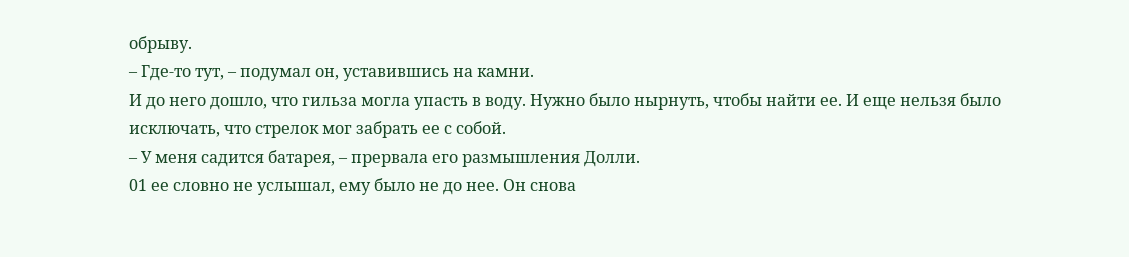обрыву.
– Где-то тут, – подумал он, уставившись на камни.
И до него дошло, что гильза могла упасть в воду. Нужно было нырнуть, чтобы найти ее. И еще нельзя было исключать, что стрелок мог забрать ее с собой.
– У меня садится батарея, – прервала его размышления Долли.
01 ее словно не услышал, ему было не до нее. Он снова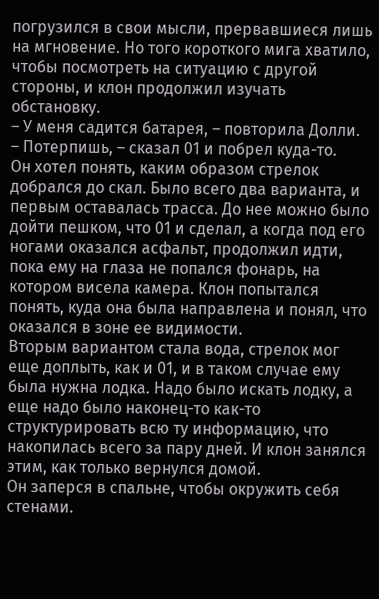погрузился в свои мысли, прервавшиеся лишь на мгновение. Но того короткого мига хватило, чтобы посмотреть на ситуацию с другой стороны, и клон продолжил изучать обстановку.
– У меня садится батарея, – повторила Долли.
– Потерпишь, – сказал 01 и побрел куда-то.
Он хотел понять, каким образом стрелок добрался до скал. Было всего два варианта, и первым оставалась трасса. До нее можно было дойти пешком, что 01 и сделал, а когда под его ногами оказался асфальт, продолжил идти, пока ему на глаза не попался фонарь, на котором висела камера. Клон попытался понять, куда она была направлена и понял, что оказался в зоне ее видимости.
Вторым вариантом стала вода, стрелок мог еще доплыть, как и 01, и в таком случае ему была нужна лодка. Надо было искать лодку, а еще надо было наконец-то как-то структурировать всю ту информацию, что накопилась всего за пару дней. И клон занялся этим, как только вернулся домой.
Он заперся в спальне, чтобы окружить себя стенами.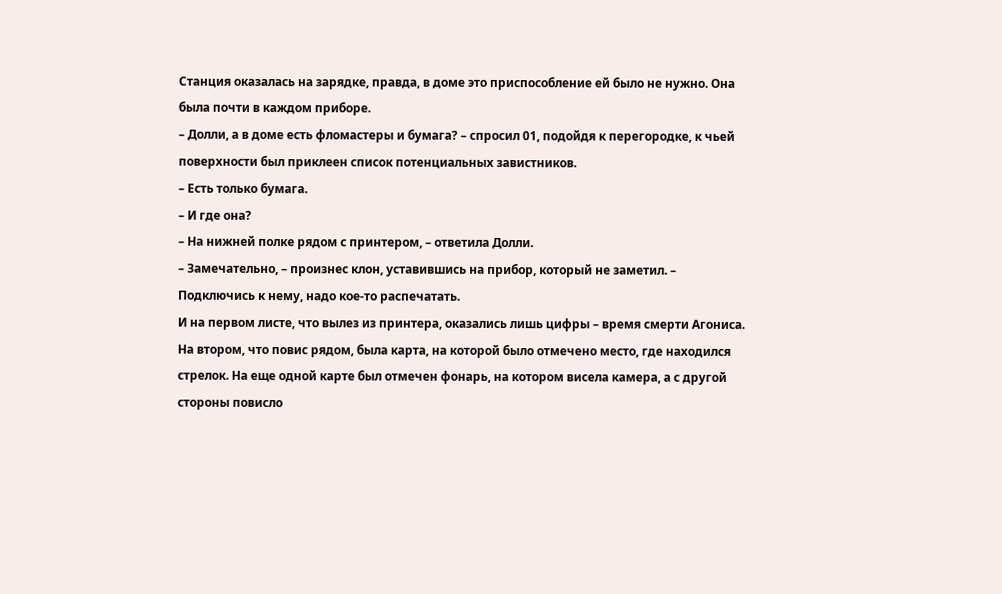Станция оказалась на зарядке, правда, в доме это приспособление ей было не нужно. Она была почти в каждом приборе.
– Долли, а в доме есть фломастеры и бумага? – спросил 01, подойдя к перегородке, к чьей поверхности был приклеен список потенциальных завистников.
– Есть только бумага.
– И где она?
– На нижней полке рядом с принтером, – ответила Долли.
– Замечательно, – произнес клон, уставившись на прибор, который не заметил. – Подключись к нему, надо кое-то распечатать.
И на первом листе, что вылез из принтера, оказались лишь цифры – время смерти Агониса. На втором, что повис рядом, была карта, на которой было отмечено место, где находился стрелок. На еще одной карте был отмечен фонарь, на котором висела камера, а с другой стороны повисло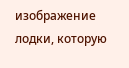изображение лодки, которую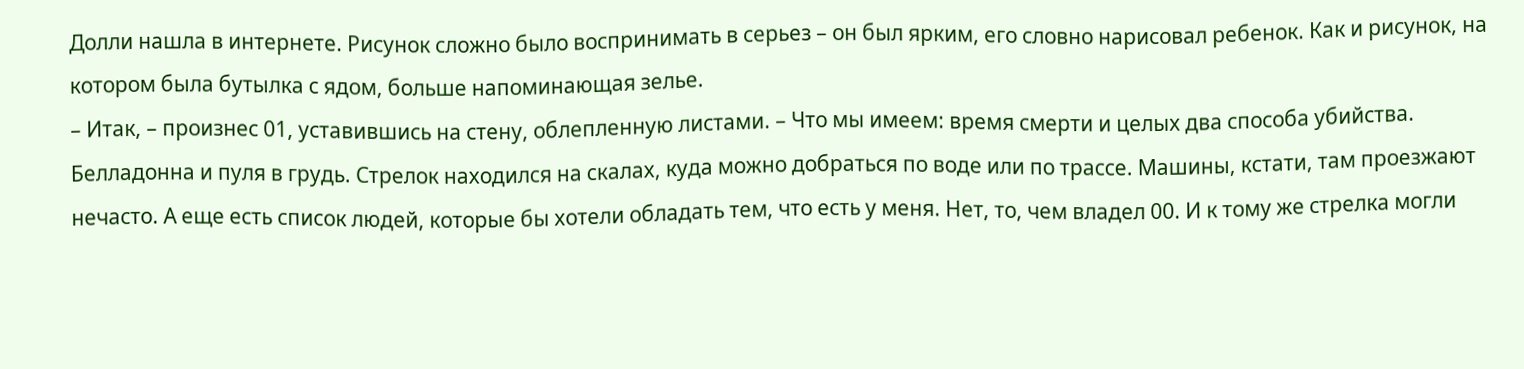Долли нашла в интернете. Рисунок сложно было воспринимать в серьез – он был ярким, его словно нарисовал ребенок. Как и рисунок, на котором была бутылка с ядом, больше напоминающая зелье.
– Итак, – произнес 01, уставившись на стену, облепленную листами. – Что мы имеем: время смерти и целых два способа убийства. Белладонна и пуля в грудь. Стрелок находился на скалах, куда можно добраться по воде или по трассе. Машины, кстати, там проезжают нечасто. А еще есть список людей, которые бы хотели обладать тем, что есть у меня. Нет, то, чем владел 00. И к тому же стрелка могли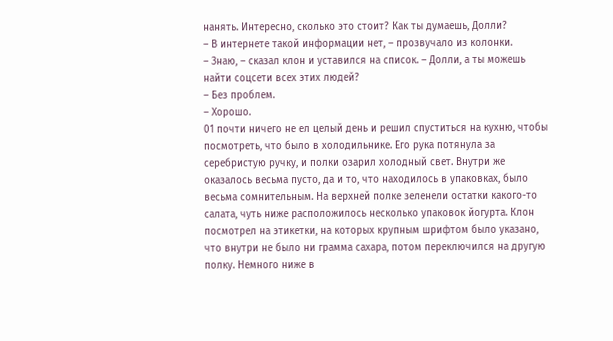нанять. Интересно, сколько это стоит? Как ты думаешь, Долли?
– В интернете такой информации нет, – прозвучало из колонки.
– Знаю, – сказал клон и уставился на список. – Долли, а ты можешь найти соцсети всех этих людей?
– Без проблем.
– Хорошо.
01 почти ничего не ел целый день и решил спуститься на кухню, чтобы посмотреть, что было в холодильнике. Его рука потянула за серебристую ручку, и полки озарил холодный свет. Внутри же оказалось весьма пусто, да и то, что находилось в упаковках, было весьма сомнительным. На верхней полке зеленели остатки какого-то салата, чуть ниже расположилось несколько упаковок йогурта. Клон посмотрел на этикетки, на которых крупным шрифтом было указано, что внутри не было ни грамма сахара, потом переключился на другую полку. Немного ниже в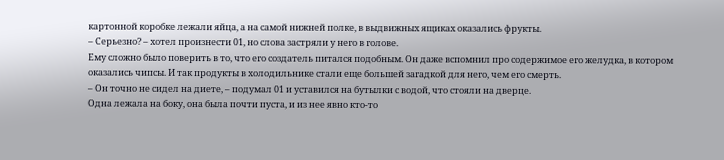картонной коробке лежали яйца, а на самой нижней полке, в выдвижных ящиках оказались фрукты.
– Серьезно? – хотел произнести 01, но слова застряли у него в голове.
Ему сложно было поверить в то, что его создатель питался подобным. Он даже вспомнил про содержимое его желудка, в котором оказались чипсы. И так продукты в холодильнике стали еще большей загадкой для него, чем его смерть.
– Он точно не сидел на диете, – подумал 01 и уставился на бутылки с водой, что стояли на дверце.
Одна лежала на боку, она была почти пуста, и из нее явно кто-то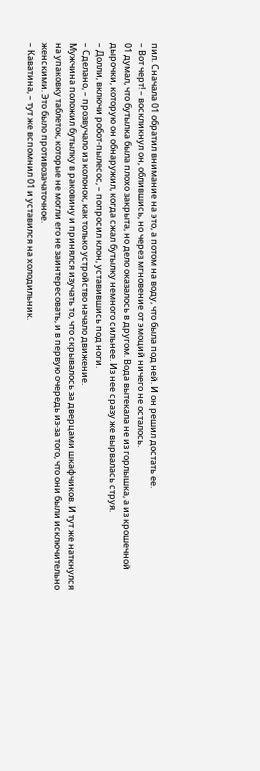пил. Сначала 01 обратил внимание на это, а потом на воду, что была под ней. И он решил достать ее.
– Вот черт! – воскликнул он, облившись, но через мгновение от эмоций ничего не осталось.
01 думал, что бутылка была плохо закрыта, но дело оказалось в другом. Вода вытекала не из горлышка, а из крошечной дырочки, которую он обнаружил, когда сжал бутылку немного сильнее. Из нее сразу же вырвалась струя.
– Долли, включи робот-пылесос, – попросил клон, уставившись под ноги.
– Сделано, – прозвучало из колонок, как только устройство начало движение.
Мужчина положил бутылку в раковину и принялся изучать то, что скрывалось за дверцами шкафчиков. И тут же наткнулся на упаковку таблеток, которые не могли его не заинтересовать, и в первую очередь из-за того, что они были исключительно женскими. Это было противозачаточное.
– Каватина, – тут же вспомнил 01 и уставился на холодильник.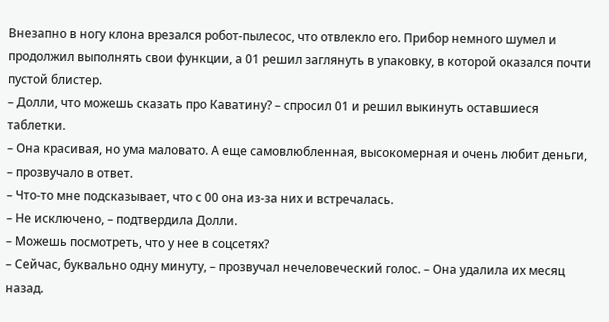Внезапно в ногу клона врезался робот-пылесос, что отвлекло его. Прибор немного шумел и продолжил выполнять свои функции, а 01 решил заглянуть в упаковку, в которой оказался почти пустой блистер.
– Долли, что можешь сказать про Каватину? – спросил 01 и решил выкинуть оставшиеся таблетки.
– Она красивая, но ума маловато. А еще самовлюбленная, высокомерная и очень любит деньги, – прозвучало в ответ.
– Что-то мне подсказывает, что с 00 она из-за них и встречалась.
– Не исключено, – подтвердила Долли.
– Можешь посмотреть, что у нее в соцсетях?
– Сейчас, буквально одну минуту, – прозвучал нечеловеческий голос. – Она удалила их месяц назад.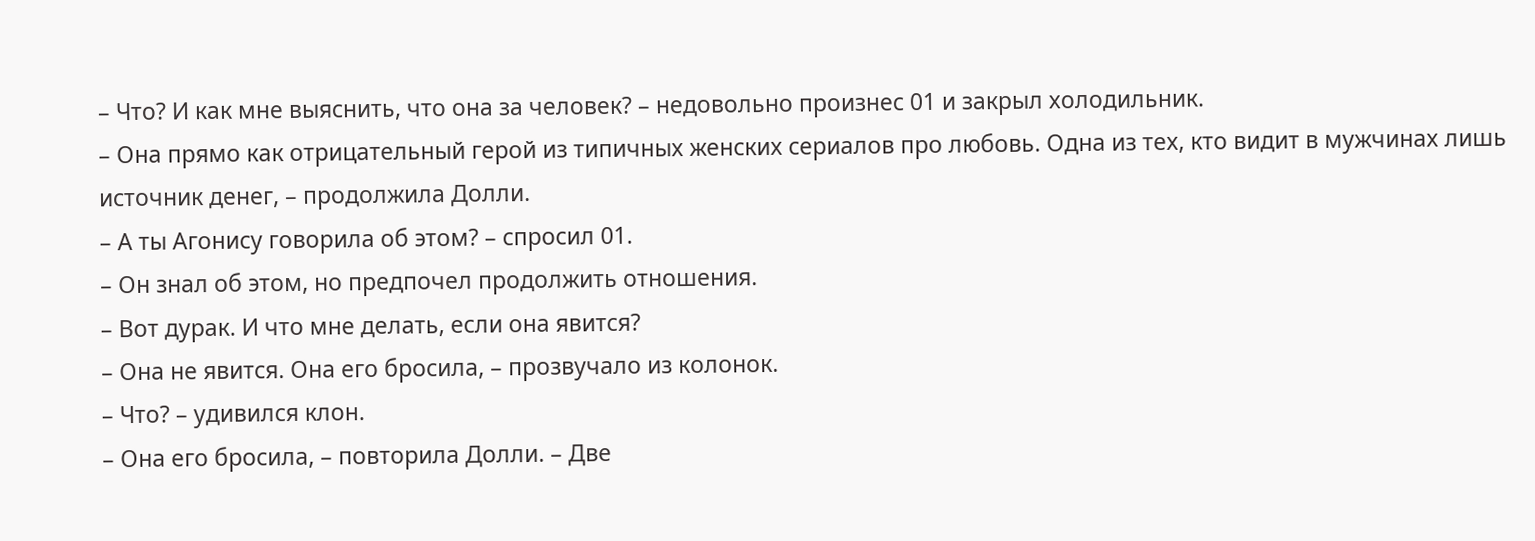– Что? И как мне выяснить, что она за человек? – недовольно произнес 01 и закрыл холодильник.
– Она прямо как отрицательный герой из типичных женских сериалов про любовь. Одна из тех, кто видит в мужчинах лишь источник денег, – продолжила Долли.
– А ты Агонису говорила об этом? – спросил 01.
– Он знал об этом, но предпочел продолжить отношения.
– Вот дурак. И что мне делать, если она явится?
– Она не явится. Она его бросила, – прозвучало из колонок.
– Что? – удивился клон.
– Она его бросила, – повторила Долли. – Две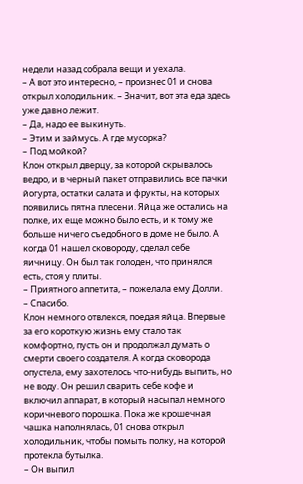недели назад собрала вещи и уехала.
– А вот это интересно, – произнес 01 и снова открыл холодильник. – Значит, вот эта еда здесь уже давно лежит.
– Да, надо ее выкинуть.
– Этим и займусь. А где мусорка?
– Под мойкой?
Клон открыл дверцу, за которой скрывалось ведро, и в черный пакет отправились все пачки йогурта, остатки салата и фрукты, на которых появились пятна плесени. Яйца же остались на полке, их еще можно было есть, и к тому же больше ничего съедобного в доме не было. А когда 01 нашел сковороду, сделал себе яичницу. Он был так голоден, что принялся есть, стоя у плиты.
– Приятного аппетита, – пожелала ему Долли.
– Спасибо.
Клон немного отвлекся, поедая яйца. Впервые за его короткую жизнь ему стало так комфортно, пусть он и продолжал думать о смерти своего создателя. А когда сковорода опустела, ему захотелось что-нибудь выпить, но не воду. Он решил сварить себе кофе и включил аппарат, в который насыпал немного коричневого порошка. Пока же крошечная чашка наполнялась, 01 снова открыл холодильник, чтобы помыть полку, на которой протекла бутылка.
– Он выпил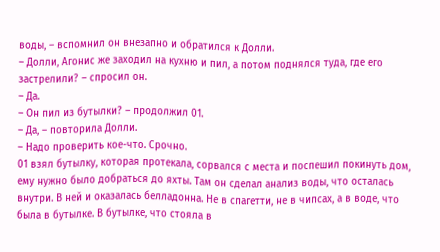воды, – вспомнил он внезапно и обратился к Долли.
– Долли, Агонис же заходил на кухню и пил, а потом поднялся туда, где его застрелили? – спросил он.
– Да.
– Он пил из бутылки? – продолжил 01.
– Да, – повторила Долли.
– Надо проверить кое-что. Срочно.
01 взял бутылку, которая протекала, сорвался с места и поспешил покинуть дом, ему нужно было добраться до яхты. Там он сделал анализ воды, что осталась внутри. В ней и оказалась белладонна. Не в спагетти, не в чипсах, а в воде, что была в бутылке. В бутылке, что стояла в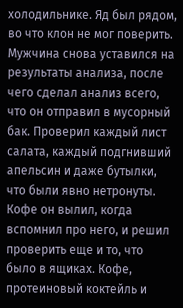холодильнике. Яд был рядом, во что клон не мог поверить.
Мужчина снова уставился на результаты анализа, после чего сделал анализ всего, что он отправил в мусорный бак. Проверил каждый лист салата, каждый подгнивший апельсин и даже бутылки, что были явно нетронуты. Кофе он вылил, когда вспомнил про него, и решил проверить еще и то, что было в ящиках. Кофе, протеиновый коктейль и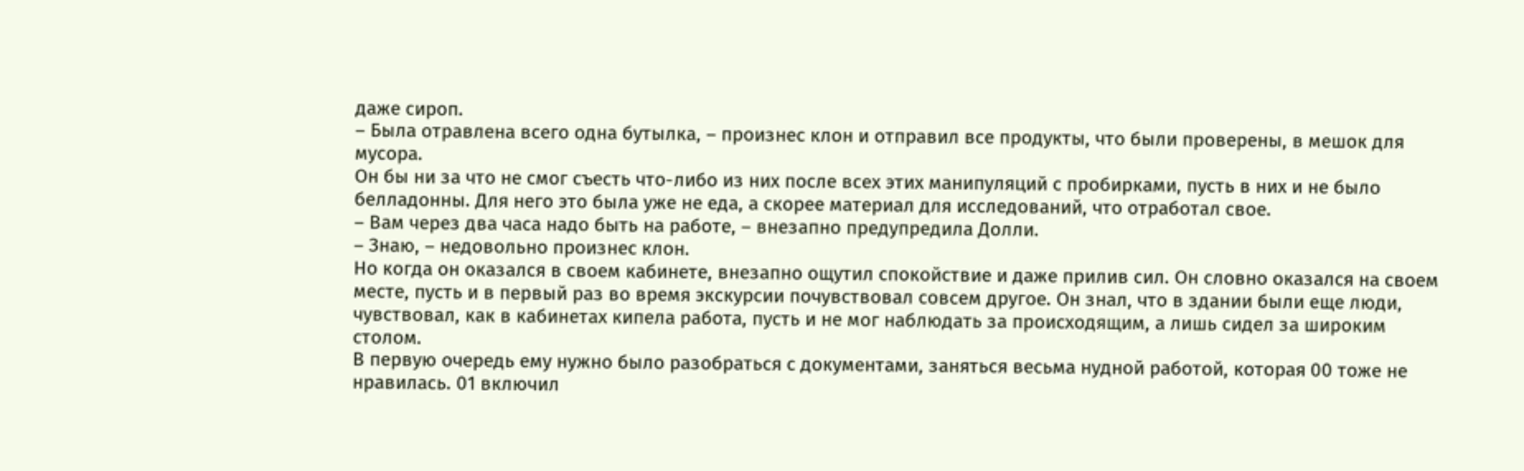даже сироп.
– Была отравлена всего одна бутылка, – произнес клон и отправил все продукты, что были проверены, в мешок для мусора.
Он бы ни за что не смог съесть что-либо из них после всех этих манипуляций с пробирками, пусть в них и не было белладонны. Для него это была уже не еда, а скорее материал для исследований, что отработал свое.
– Вам через два часа надо быть на работе, – внезапно предупредила Долли.
– Знаю, – недовольно произнес клон.
Но когда он оказался в своем кабинете, внезапно ощутил спокойствие и даже прилив сил. Он словно оказался на своем месте, пусть и в первый раз во время экскурсии почувствовал совсем другое. Он знал, что в здании были еще люди, чувствовал, как в кабинетах кипела работа, пусть и не мог наблюдать за происходящим, а лишь сидел за широким столом.
В первую очередь ему нужно было разобраться с документами, заняться весьма нудной работой, которая 00 тоже не нравилась. 01 включил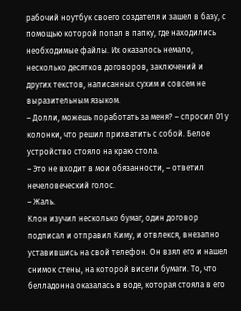рабочий ноутбук своего создателя и зашел в базу, с помощью которой попал в папку, где находились необходимые файлы. Их оказалось немало, несколько десятков договоров, заключений и других текстов, написанных сухим и совсем не выразительным языком.
– Долли, можешь поработать за меня? – спросил 01 у колонки, что решил прихватить с собой. Белое устройство стояло на краю стола.
– Это не входит в мои обязанности, – ответил нечеловеческий голос.
– Жаль.
Клон изучил несколько бумаг, один договор подписал и отправил Киму, и отвлекся, внезапно уставившись на свой телефон. Он взял его и нашел снимок стены, на которой висели бумаги. То, что белладонна оказалась в воде, которая стояла в его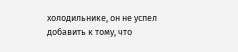холодильнике, он не успел добавить к тому, что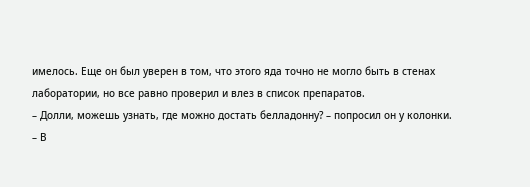имелось. Еще он был уверен в том, что этого яда точно не могло быть в стенах лаборатории, но все равно проверил и влез в список препаратов.
– Долли, можешь узнать, где можно достать белладонну? – попросил он у колонки.
– В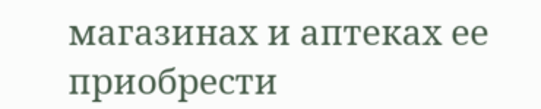магазинах и аптеках ее приобрести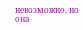невозможно, но она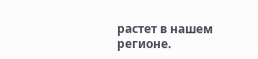растет в нашем регионе.